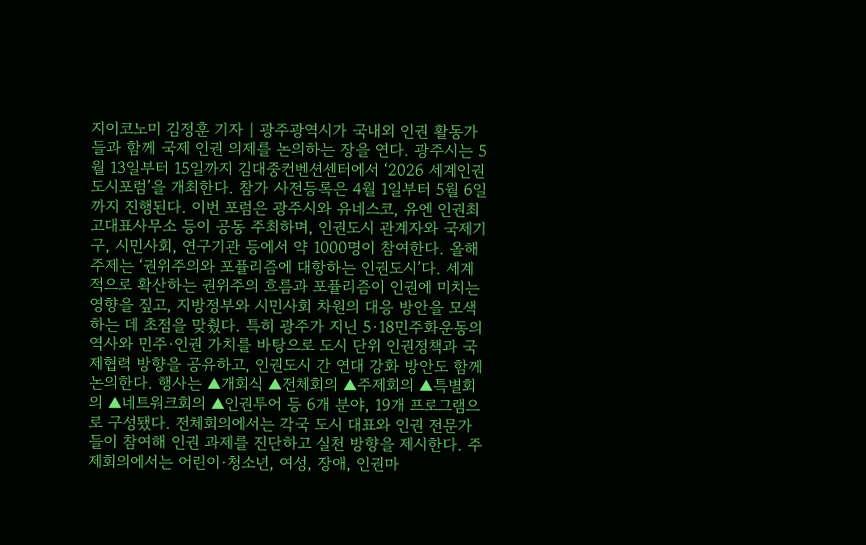지이코노미 김정훈 기자 | 광주광역시가 국내외 인권 활동가들과 함께 국제 인권 의제를 논의하는 장을 연다. 광주시는 5월 13일부터 15일까지 김대중컨벤션센터에서 ‘2026 세계인권도시포럼’을 개최한다. 참가 사전등록은 4월 1일부터 5월 6일까지 진행된다. 이번 포럼은 광주시와 유네스코, 유엔 인권최고대표사무소 등이 공동 주최하며, 인권도시 관계자와 국제기구, 시민사회, 연구기관 등에서 약 1000명이 참여한다. 올해 주제는 ‘권위주의와 포퓰리즘에 대항하는 인권도시’다. 세계적으로 확산하는 권위주의 흐름과 포퓰리즘이 인권에 미치는 영향을 짚고, 지방정부와 시민사회 차원의 대응 방안을 모색하는 데 초점을 맞췄다. 특히 광주가 지닌 5·18민주화운동의 역사와 민주·인권 가치를 바탕으로 도시 단위 인권정책과 국제협력 방향을 공유하고, 인권도시 간 연대 강화 방안도 함께 논의한다. 행사는 ▲개회식 ▲전체회의 ▲주제회의 ▲특별회의 ▲네트워크회의 ▲인권투어 등 6개 분야, 19개 프로그램으로 구성됐다. 전체회의에서는 각국 도시 대표와 인권 전문가들이 참여해 인권 과제를 진단하고 실천 방향을 제시한다. 주제회의에서는 어린이·청소년, 여성, 장애, 인권마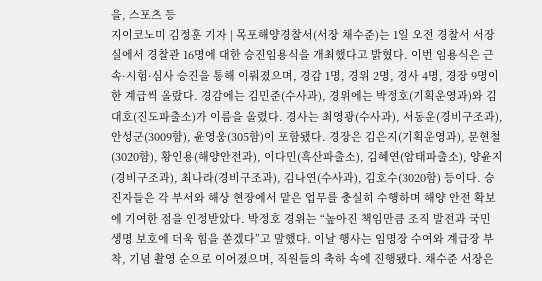을, 스포츠 등
지이코노미 김정훈 기자 | 목포해양경찰서(서장 채수준)는 1일 오전 경찰서 서장실에서 경찰관 16명에 대한 승진임용식을 개최했다고 밝혔다. 이번 임용식은 근속·시험·심사 승진을 통해 이뤄졌으며, 경감 1명, 경위 2명, 경사 4명, 경장 9명이 한 계급씩 올랐다. 경감에는 김민준(수사과), 경위에는 박정호(기획운영과)와 김대호(진도파출소)가 이름을 올렸다. 경사는 최영광(수사과), 서동운(경비구조과), 안성군(3009함), 윤영웅(305함)이 포함됐다. 경장은 김은지(기획운영과), 문현철(3020함), 황인용(해양안전과), 이다민(흑산파출소), 김혜연(암태파출소), 양윤지(경비구조과), 최나라(경비구조과), 김나연(수사과), 김호수(3020함) 등이다. 승진자들은 각 부서와 해상 현장에서 맡은 업무를 충실히 수행하며 해양 안전 확보에 기여한 점을 인정받았다. 박정호 경위는 “높아진 책임만큼 조직 발전과 국민 생명 보호에 더욱 힘을 쏟겠다”고 말했다. 이날 행사는 임명장 수여와 계급장 부착, 기념 촬영 순으로 이어졌으며, 직원들의 축하 속에 진행됐다. 채수준 서장은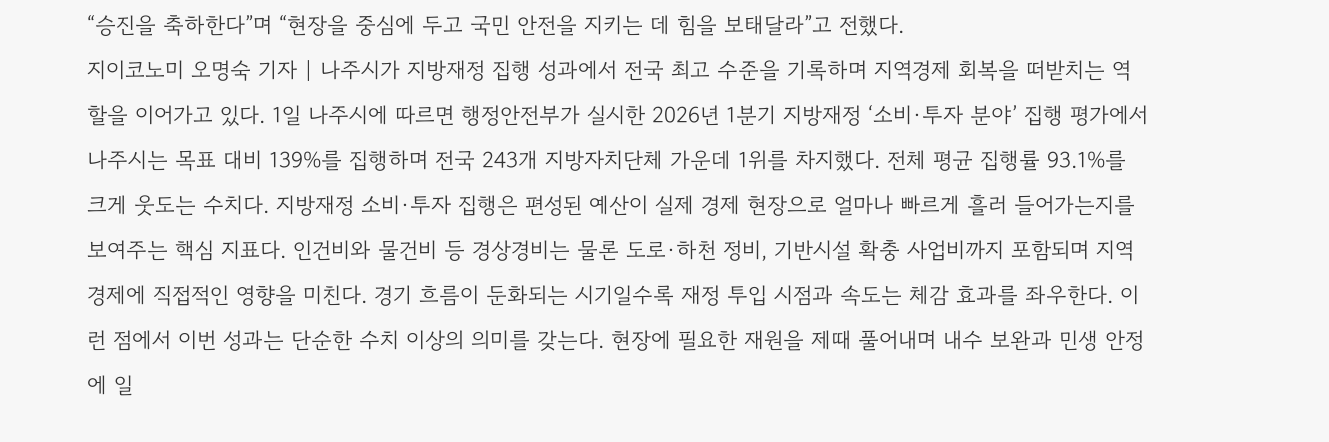“승진을 축하한다”며 “현장을 중심에 두고 국민 안전을 지키는 데 힘을 보태달라”고 전했다.
지이코노미 오명숙 기자 | 나주시가 지방재정 집행 성과에서 전국 최고 수준을 기록하며 지역경제 회복을 떠받치는 역할을 이어가고 있다. 1일 나주시에 따르면 행정안전부가 실시한 2026년 1분기 지방재정 ‘소비·투자 분야’ 집행 평가에서 나주시는 목표 대비 139%를 집행하며 전국 243개 지방자치단체 가운데 1위를 차지했다. 전체 평균 집행률 93.1%를 크게 웃도는 수치다. 지방재정 소비·투자 집행은 편성된 예산이 실제 경제 현장으로 얼마나 빠르게 흘러 들어가는지를 보여주는 핵심 지표다. 인건비와 물건비 등 경상경비는 물론 도로·하천 정비, 기반시설 확충 사업비까지 포함되며 지역경제에 직접적인 영향을 미친다. 경기 흐름이 둔화되는 시기일수록 재정 투입 시점과 속도는 체감 효과를 좌우한다. 이런 점에서 이번 성과는 단순한 수치 이상의 의미를 갖는다. 현장에 필요한 재원을 제때 풀어내며 내수 보완과 민생 안정에 일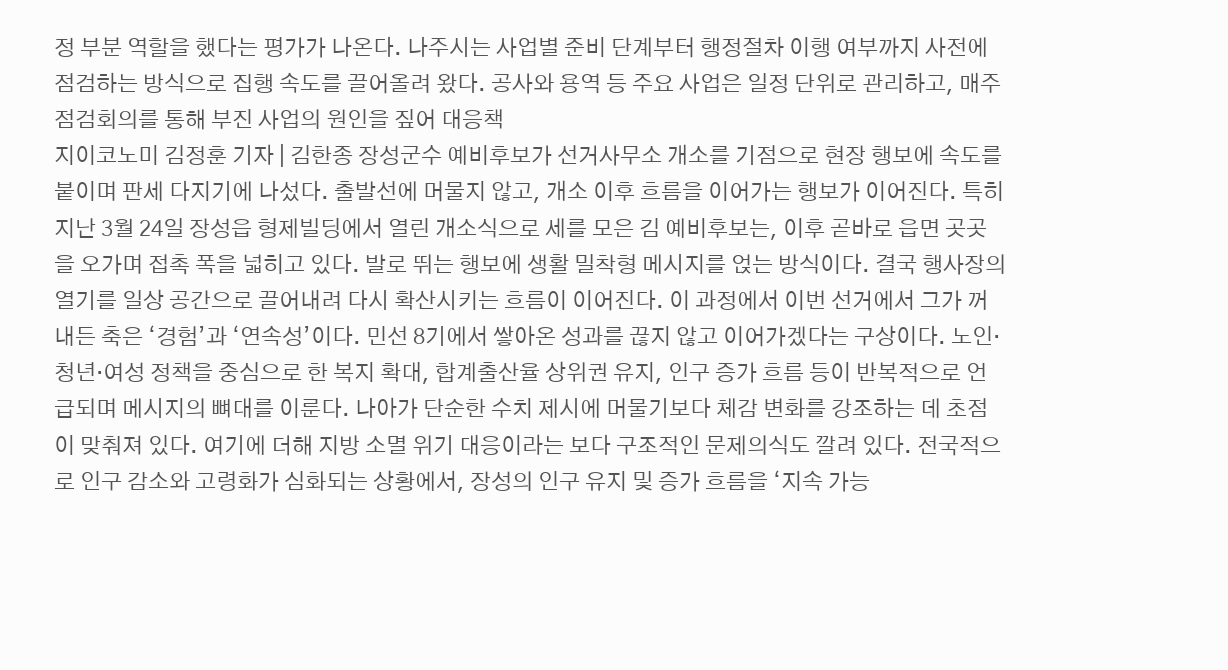정 부분 역할을 했다는 평가가 나온다. 나주시는 사업별 준비 단계부터 행정절차 이행 여부까지 사전에 점검하는 방식으로 집행 속도를 끌어올려 왔다. 공사와 용역 등 주요 사업은 일정 단위로 관리하고, 매주 점검회의를 통해 부진 사업의 원인을 짚어 대응책
지이코노미 김정훈 기자 | 김한종 장성군수 예비후보가 선거사무소 개소를 기점으로 현장 행보에 속도를 붙이며 판세 다지기에 나섰다. 출발선에 머물지 않고, 개소 이후 흐름을 이어가는 행보가 이어진다. 특히 지난 3월 24일 장성읍 형제빌딩에서 열린 개소식으로 세를 모은 김 예비후보는, 이후 곧바로 읍면 곳곳을 오가며 접촉 폭을 넓히고 있다. 발로 뛰는 행보에 생활 밀착형 메시지를 얹는 방식이다. 결국 행사장의 열기를 일상 공간으로 끌어내려 다시 확산시키는 흐름이 이어진다. 이 과정에서 이번 선거에서 그가 꺼내든 축은 ‘경험’과 ‘연속성’이다. 민선 8기에서 쌓아온 성과를 끊지 않고 이어가겠다는 구상이다. 노인·청년·여성 정책을 중심으로 한 복지 확대, 합계출산율 상위권 유지, 인구 증가 흐름 등이 반복적으로 언급되며 메시지의 뼈대를 이룬다. 나아가 단순한 수치 제시에 머물기보다 체감 변화를 강조하는 데 초점이 맞춰져 있다. 여기에 더해 지방 소멸 위기 대응이라는 보다 구조적인 문제의식도 깔려 있다. 전국적으로 인구 감소와 고령화가 심화되는 상황에서, 장성의 인구 유지 및 증가 흐름을 ‘지속 가능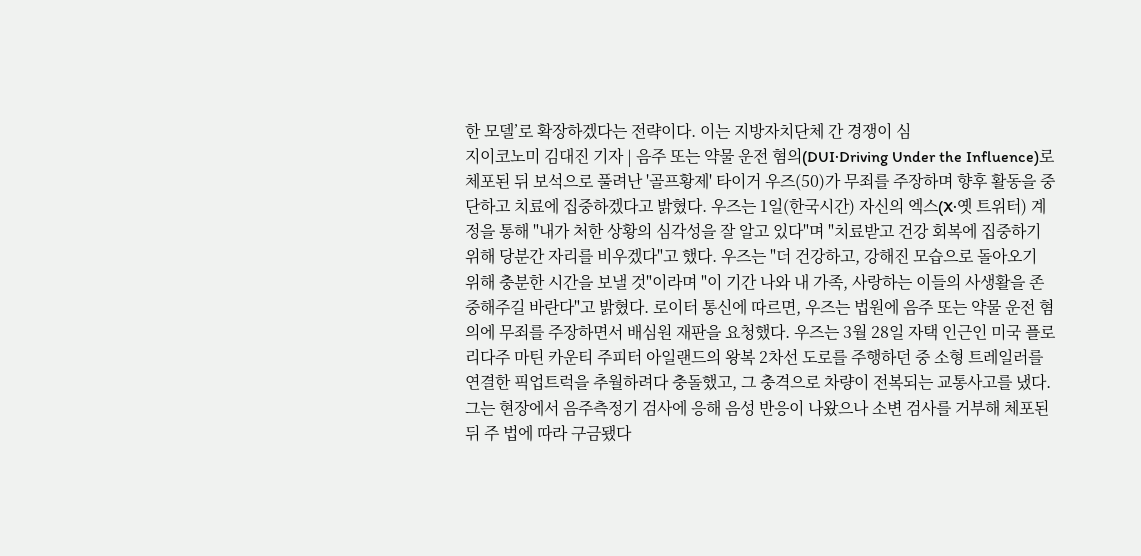한 모델’로 확장하겠다는 전략이다. 이는 지방자치단체 간 경쟁이 심
지이코노미 김대진 기자 | 음주 또는 약물 운전 혐의(DUI·Driving Under the Influence)로 체포된 뒤 보석으로 풀려난 '골프황제' 타이거 우즈(50)가 무죄를 주장하며 향후 활동을 중단하고 치료에 집중하겠다고 밝혔다. 우즈는 1일(한국시간) 자신의 엑스(X·옛 트위터) 계정을 통해 "내가 처한 상황의 심각성을 잘 알고 있다"며 "치료받고 건강 회복에 집중하기 위해 당분간 자리를 비우겠다"고 했다. 우즈는 "더 건강하고, 강해진 모습으로 돌아오기 위해 충분한 시간을 보낼 것"이라며 "이 기간 나와 내 가족, 사랑하는 이들의 사생활을 존중해주길 바란다"고 밝혔다. 로이터 통신에 따르면, 우즈는 법원에 음주 또는 약물 운전 혐의에 무죄를 주장하면서 배심원 재판을 요청했다. 우즈는 3월 28일 자택 인근인 미국 플로리다주 마틴 카운티 주피터 아일랜드의 왕복 2차선 도로를 주행하던 중 소형 트레일러를 연결한 픽업트럭을 추월하려다 충돌했고, 그 충격으로 차량이 전복되는 교통사고를 냈다. 그는 현장에서 음주측정기 검사에 응해 음성 반응이 나왔으나 소변 검사를 거부해 체포된 뒤 주 법에 따라 구금됐다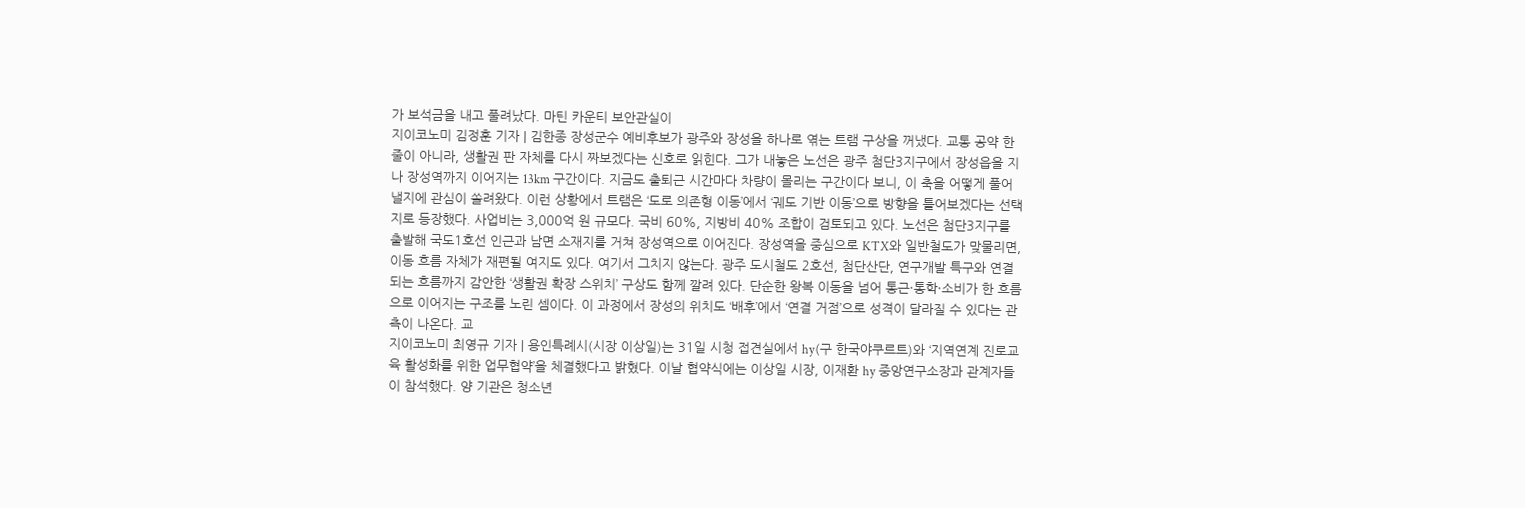가 보석금을 내고 풀려났다. 마틴 카운티 보안관실이
지이코노미 김정훈 기자 | 김한종 장성군수 예비후보가 광주와 장성을 하나로 엮는 트램 구상을 꺼냈다. 교통 공약 한 줄이 아니라, 생활권 판 자체를 다시 짜보겠다는 신호로 읽힌다. 그가 내놓은 노선은 광주 첨단3지구에서 장성읍을 지나 장성역까지 이어지는 13km 구간이다. 지금도 출퇴근 시간마다 차량이 몰리는 구간이다 보니, 이 축을 어떻게 풀어낼지에 관심이 쏠려왔다. 이런 상황에서 트램은 ‘도로 의존형 이동’에서 ‘궤도 기반 이동’으로 방향을 틀어보겠다는 선택지로 등장했다. 사업비는 3,000억 원 규모다. 국비 60%, 지방비 40% 조합이 검토되고 있다. 노선은 첨단3지구를 출발해 국도1호선 인근과 남면 소재지를 거쳐 장성역으로 이어진다. 장성역을 중심으로 KTX와 일반철도가 맞물리면, 이동 흐름 자체가 재편될 여지도 있다. 여기서 그치지 않는다. 광주 도시철도 2호선, 첨단산단, 연구개발 특구와 연결되는 흐름까지 감안한 ‘생활권 확장 스위치’ 구상도 함께 깔려 있다. 단순한 왕복 이동을 넘어 통근·통학·소비가 한 흐름으로 이어지는 구조를 노린 셈이다. 이 과정에서 장성의 위치도 ‘배후’에서 ‘연결 거점’으로 성격이 달라질 수 있다는 관측이 나온다. 교
지이코노미 최영규 기자 | 용인특례시(시장 이상일)는 31일 시청 접견실에서 hy(구 한국야쿠르트)와 ‘지역연계 진로교육 활성화를 위한 업무협약’을 체결했다고 밝혔다. 이날 협약식에는 이상일 시장, 이재환 hy 중앙연구소장과 관계자들이 참석했다. 양 기관은 청소년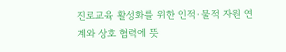진로교육 활성화를 위한 인적·물적 자원 연계와 상호 협력에 뜻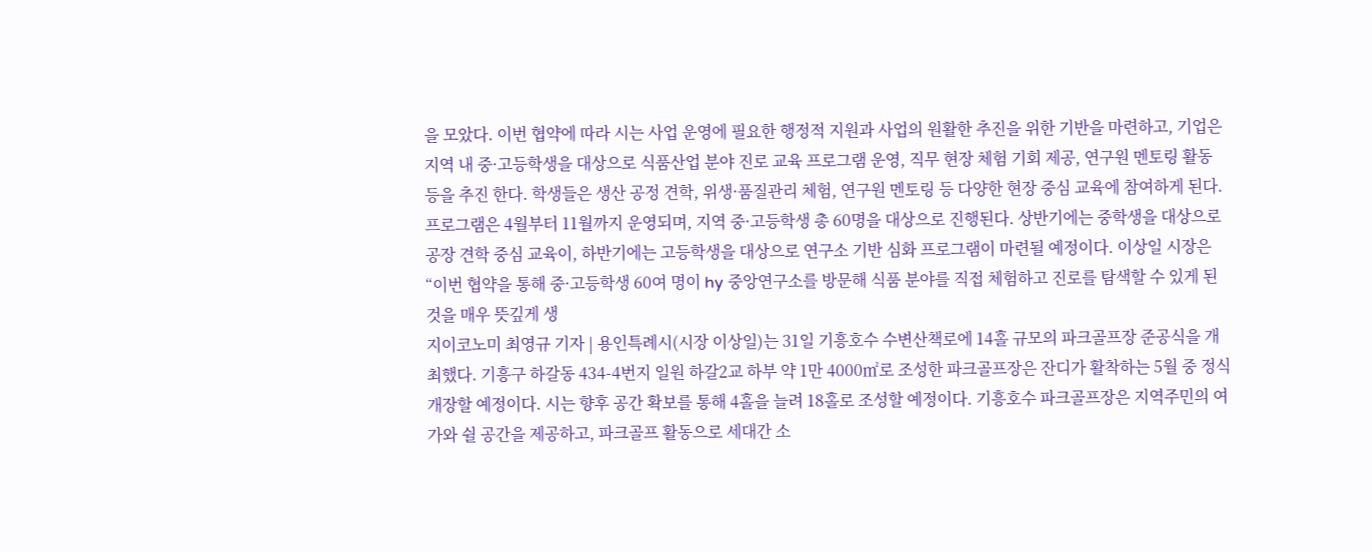을 모았다. 이번 협약에 따라 시는 사업 운영에 필요한 행정적 지원과 사업의 원활한 추진을 위한 기반을 마련하고, 기업은 지역 내 중·고등학생을 대상으로 식품산업 분야 진로 교육 프로그램 운영, 직무 현장 체험 기회 제공, 연구원 멘토링 활동 등을 추진 한다. 학생들은 생산 공정 견학, 위생·품질관리 체험, 연구원 멘토링 등 다양한 현장 중심 교육에 참여하게 된다. 프로그램은 4월부터 11월까지 운영되며, 지역 중·고등학생 총 60명을 대상으로 진행된다. 상반기에는 중학생을 대상으로 공장 견학 중심 교육이, 하반기에는 고등학생을 대상으로 연구소 기반 심화 프로그램이 마련될 예정이다. 이상일 시장은 “이번 협약을 통해 중·고등학생 60여 명이 hy 중앙연구소를 방문해 식품 분야를 직접 체험하고 진로를 탐색할 수 있게 된 것을 매우 뜻깊게 생
지이코노미 최영규 기자 | 용인특례시(시장 이상일)는 31일 기흥호수 수변산책로에 14홀 규모의 파크골프장 준공식을 개최했다. 기흥구 하갈동 434-4번지 일원 하갈2교 하부 약 1만 4000㎡로 조성한 파크골프장은 잔디가 활착하는 5월 중 정식 개장할 예정이다. 시는 향후 공간 확보를 통해 4홀을 늘려 18홀로 조성할 예정이다. 기흥호수 파크골프장은 지역주민의 여가와 쉴 공간을 제공하고, 파크골프 활동으로 세대간 소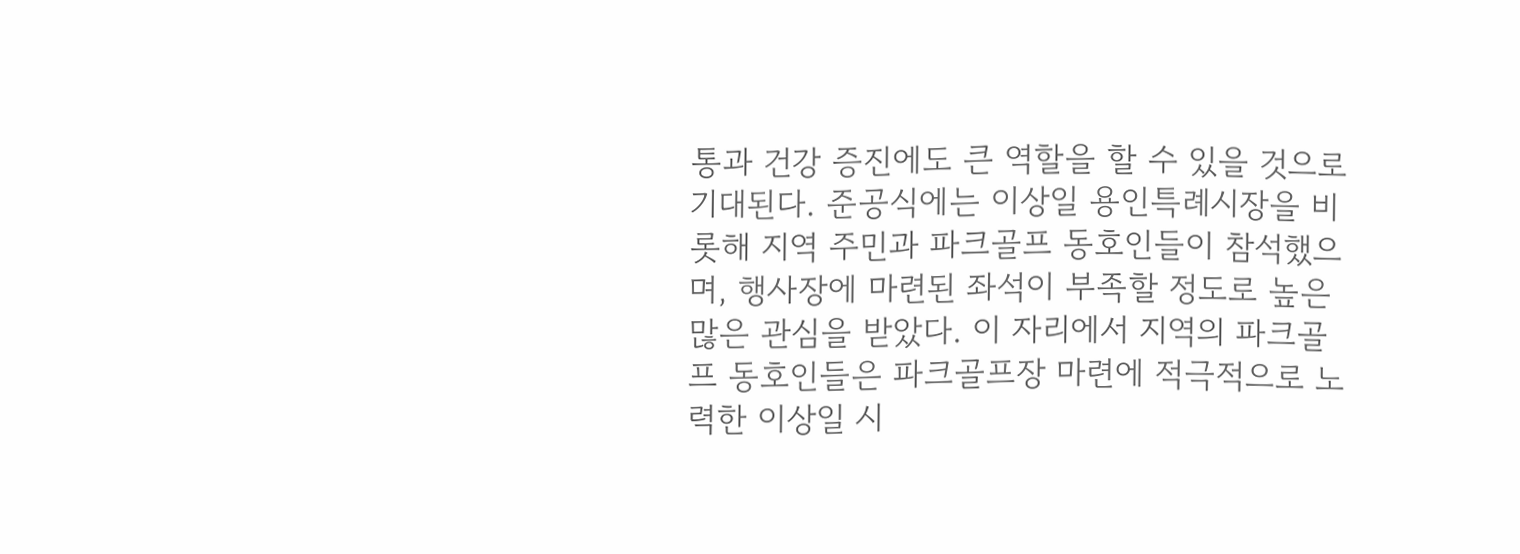통과 건강 증진에도 큰 역할을 할 수 있을 것으로 기대된다. 준공식에는 이상일 용인특례시장을 비롯해 지역 주민과 파크골프 동호인들이 참석했으며, 행사장에 마련된 좌석이 부족할 정도로 높은 많은 관심을 받았다. 이 자리에서 지역의 파크골프 동호인들은 파크골프장 마련에 적극적으로 노력한 이상일 시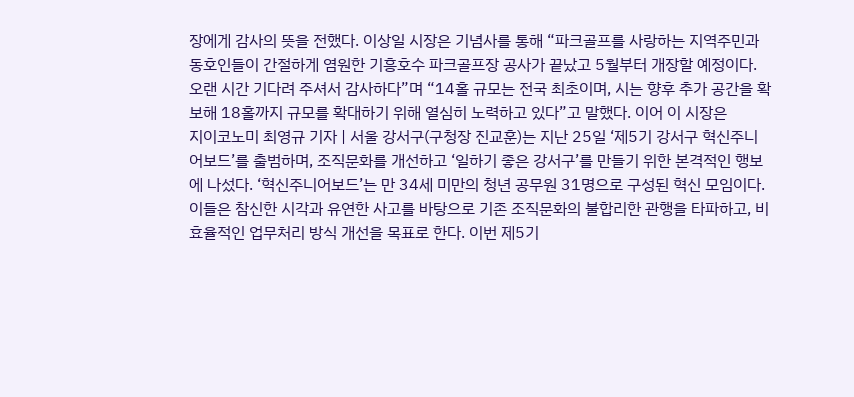장에게 감사의 뜻을 전했다. 이상일 시장은 기념사를 통해 “파크골프를 사랑하는 지역주민과 동호인들이 간절하게 염원한 기흥호수 파크골프장 공사가 끝났고 5월부터 개장할 예정이다. 오랜 시간 기다려 주셔서 감사하다”며 “14홀 규모는 전국 최초이며, 시는 향후 추가 공간을 확보해 18홀까지 규모를 확대하기 위해 열심히 노력하고 있다”고 말했다. 이어 이 시장은
지이코노미 최영규 기자 | 서울 강서구(구청장 진교훈)는 지난 25일 ‘제5기 강서구 혁신주니어보드’를 출범하며, 조직문화를 개선하고 ‘일하기 좋은 강서구’를 만들기 위한 본격적인 행보에 나섰다. ‘혁신주니어보드’는 만 34세 미만의 청년 공무원 31명으로 구성된 혁신 모임이다. 이들은 참신한 시각과 유연한 사고를 바탕으로 기존 조직문화의 불합리한 관행을 타파하고, 비효율적인 업무처리 방식 개선을 목표로 한다. 이번 제5기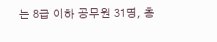는 8급 이하 공무원 31명, 총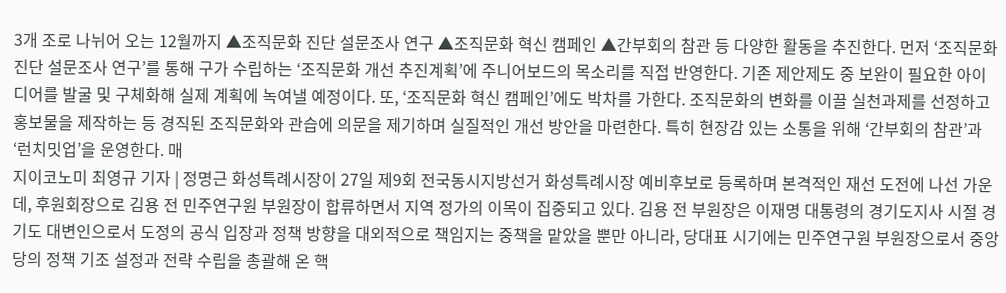3개 조로 나뉘어 오는 12월까지 ▲조직문화 진단 설문조사 연구 ▲조직문화 혁신 캠페인 ▲간부회의 참관 등 다양한 활동을 추진한다. 먼저 ‘조직문화 진단 설문조사 연구’를 통해 구가 수립하는 ‘조직문화 개선 추진계획’에 주니어보드의 목소리를 직접 반영한다. 기존 제안제도 중 보완이 필요한 아이디어를 발굴 및 구체화해 실제 계획에 녹여낼 예정이다. 또, ‘조직문화 혁신 캠페인’에도 박차를 가한다. 조직문화의 변화를 이끌 실천과제를 선정하고 홍보물을 제작하는 등 경직된 조직문화와 관습에 의문을 제기하며 실질적인 개선 방안을 마련한다. 특히 현장감 있는 소통을 위해 ‘간부회의 참관’과 ‘런치밋업’을 운영한다. 매
지이코노미 최영규 기자 | 정명근 화성특례시장이 27일 제9회 전국동시지방선거 화성특례시장 예비후보로 등록하며 본격적인 재선 도전에 나선 가운데, 후원회장으로 김용 전 민주연구원 부원장이 합류하면서 지역 정가의 이목이 집중되고 있다. 김용 전 부원장은 이재명 대통령의 경기도지사 시절 경기도 대변인으로서 도정의 공식 입장과 정책 방향을 대외적으로 책임지는 중책을 맡았을 뿐만 아니라, 당대표 시기에는 민주연구원 부원장으로서 중앙당의 정책 기조 설정과 전략 수립을 총괄해 온 핵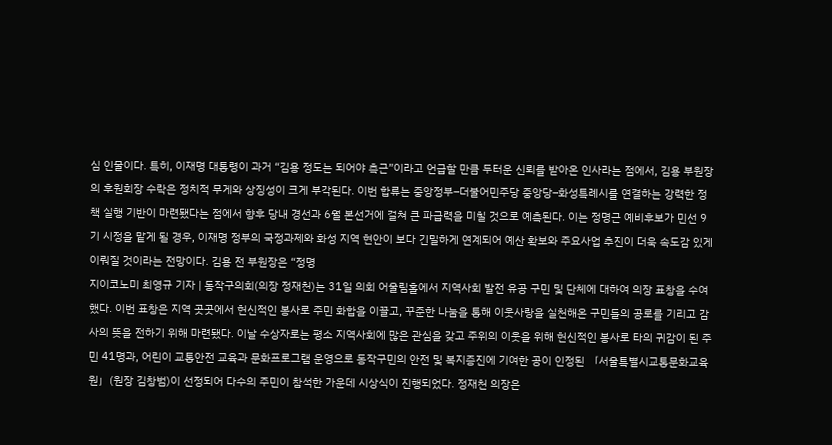심 인물이다. 특히, 이재명 대통령이 과거 “김용 정도는 되어야 측근”이라고 언급할 만큼 두터운 신뢰를 받아온 인사라는 점에서, 김용 부원장의 후원회장 수락은 정치적 무게와 상징성이 크게 부각된다. 이번 합류는 중앙정부–더불어민주당 중앙당–화성특례시를 연결하는 강력한 정책 실행 기반이 마련됐다는 점에서 향후 당내 경선과 6월 본선거에 걸쳐 큰 파급력을 미칠 것으로 예측된다. 이는 정명근 예비후보가 민선 9기 시정을 맡게 될 경우, 이재명 정부의 국정과제와 화성 지역 현안이 보다 긴밀하게 연계되어 예산 확보와 주요사업 추진이 더욱 속도감 있게 이뤄질 것이라는 전망이다. 김용 전 부원장은 “정명
지이코노미 최영규 기자 | 동작구의회(의장 정재천)는 31일 의회 어울림홀에서 지역사회 발전 유공 구민 및 단체에 대하여 의장 표창을 수여했다. 이번 표창은 지역 곳곳에서 헌신적인 봉사로 주민 화합을 이끌고, 꾸준한 나눔을 통해 이웃사랑을 실천해온 구민들의 공로를 기리고 감사의 뜻을 전하기 위해 마련됐다. 이날 수상자로는 평소 지역사회에 많은 관심을 갖고 주위의 이웃을 위해 헌신적인 봉사로 타의 귀감이 된 주민 41명과, 어린이 교통안전 교육과 문화프로그램 운영으로 동작구민의 안전 및 복지증진에 기여한 공이 인정된 「서울특별시교통문화교육원」(원장 김창범)이 선정되어 다수의 주민이 참석한 가운데 시상식이 진행되었다. 정재천 의장은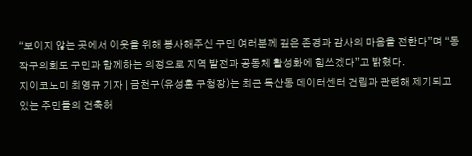“보이지 않는 곳에서 이웃을 위해 봉사해주신 구민 여러분께 깊은 존경과 감사의 마음을 전한다”며 “동작구의회도 구민과 함께하는 의정으로 지역 발전과 공동체 활성화에 힘쓰겠다”고 밝혔다.
지이코노미 최영규 기자 | 금천구(유성훈 구청장)는 최근 독산동 데이터센터 건립과 관련해 제기되고 있는 주민들의 건축허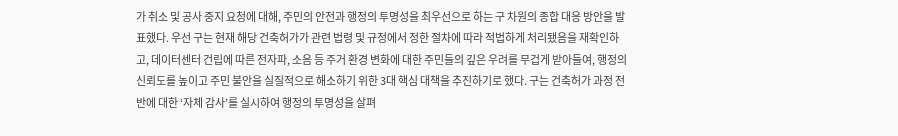가 취소 및 공사 중지 요청에 대해, 주민의 안전과 행정의 투명성을 최우선으로 하는 구 차원의 종합 대응 방안을 발표했다. 우선 구는 현재 해당 건축허가가 관련 법령 및 규정에서 정한 절차에 따라 적법하게 처리됐음을 재확인하고, 데이터센터 건립에 따른 전자파, 소음 등 주거 환경 변화에 대한 주민들의 깊은 우려를 무겁게 받아들여, 행정의 신뢰도를 높이고 주민 불안을 실질적으로 해소하기 위한 3대 핵심 대책을 추진하기로 했다. 구는 건축허가 과정 전반에 대한 ‘자체 감사’를 실시하여 행정의 투명성을 살펴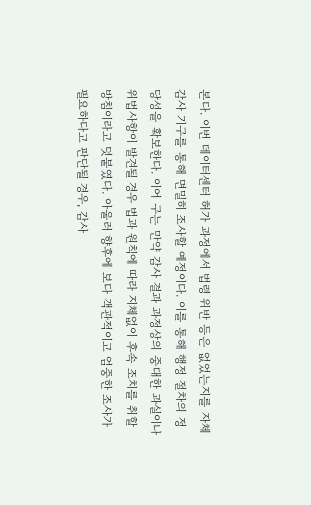본다. 이번 데이터센터 허가 과정에서 법령 위반 등은 없었는지를 자체 감사 기구를 통해 면밀히 조사할 예정이다. 이를 통해 행정 절차의 정당성을 확보한다. 이어 구는 만약 감사 결과 과정상의 중대한 과실이나 위법사항이 발견될 경우 법과 원칙에 따라 지체없이 후속 조치를 취할 방침이라고 덧붙였다. 아울러 향후에 보다 객관적이고 엄중한 조사가 필요하다고 판단될 경우, 감사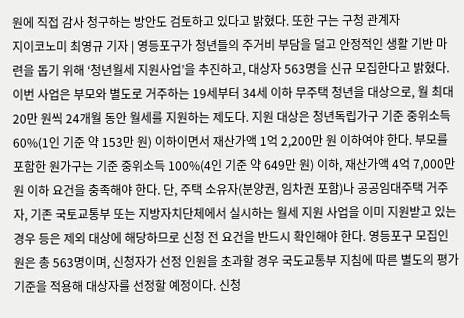원에 직접 감사 청구하는 방안도 검토하고 있다고 밝혔다. 또한 구는 구청 관계자
지이코노미 최영규 기자 | 영등포구가 청년들의 주거비 부담을 덜고 안정적인 생활 기반 마련을 돕기 위해 ‘청년월세 지원사업’을 추진하고, 대상자 563명을 신규 모집한다고 밝혔다. 이번 사업은 부모와 별도로 거주하는 19세부터 34세 이하 무주택 청년을 대상으로, 월 최대 20만 원씩 24개월 동안 월세를 지원하는 제도다. 지원 대상은 청년독립가구 기준 중위소득 60%(1인 기준 약 153만 원) 이하이면서 재산가액 1억 2,200만 원 이하여야 한다. 부모를 포함한 원가구는 기준 중위소득 100%(4인 기준 약 649만 원) 이하, 재산가액 4억 7,000만 원 이하 요건을 충족해야 한다. 단, 주택 소유자(분양권, 임차권 포함)나 공공임대주택 거주자, 기존 국토교통부 또는 지방자치단체에서 실시하는 월세 지원 사업을 이미 지원받고 있는 경우 등은 제외 대상에 해당하므로 신청 전 요건을 반드시 확인해야 한다. 영등포구 모집인원은 총 563명이며, 신청자가 선정 인원을 초과할 경우 국도교통부 지침에 따른 별도의 평가 기준을 적용해 대상자를 선정할 예정이다. 신청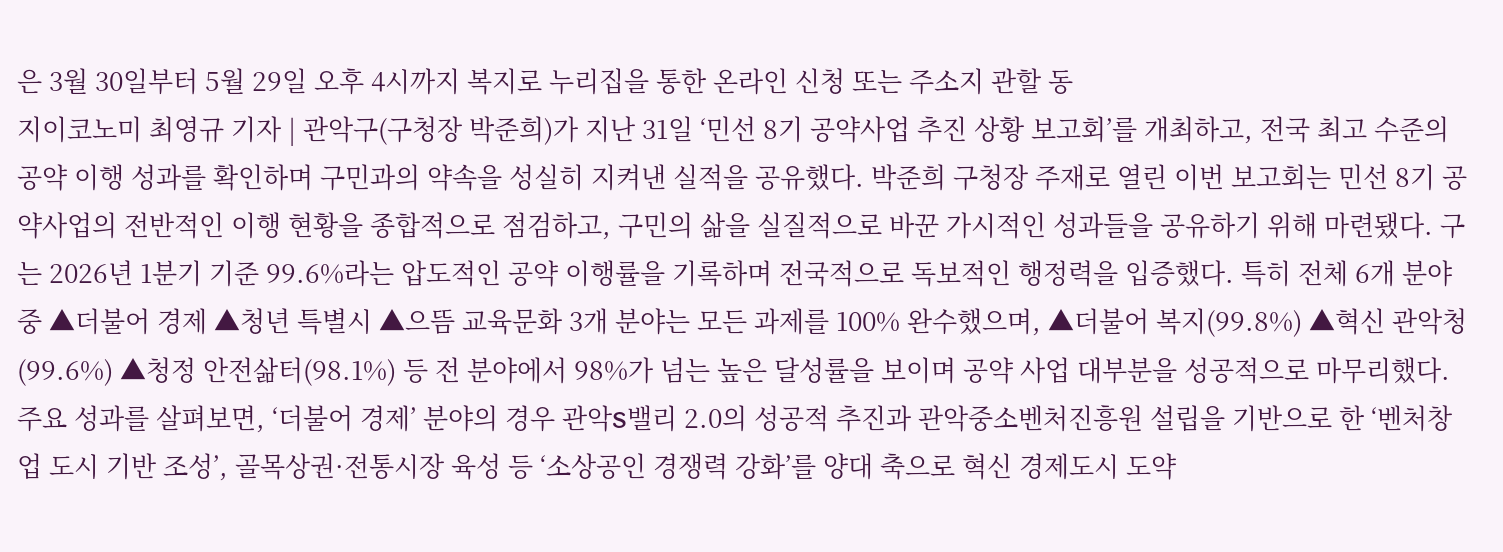은 3월 30일부터 5월 29일 오후 4시까지 복지로 누리집을 통한 온라인 신청 또는 주소지 관할 동
지이코노미 최영규 기자 | 관악구(구청장 박준희)가 지난 31일 ‘민선 8기 공약사업 추진 상황 보고회’를 개최하고, 전국 최고 수준의 공약 이행 성과를 확인하며 구민과의 약속을 성실히 지켜낸 실적을 공유했다. 박준희 구청장 주재로 열린 이번 보고회는 민선 8기 공약사업의 전반적인 이행 현황을 종합적으로 점검하고, 구민의 삶을 실질적으로 바꾼 가시적인 성과들을 공유하기 위해 마련됐다. 구는 2026년 1분기 기준 99.6%라는 압도적인 공약 이행률을 기록하며 전국적으로 독보적인 행정력을 입증했다. 특히 전체 6개 분야 중 ▲더불어 경제 ▲청년 특별시 ▲으뜸 교육문화 3개 분야는 모든 과제를 100% 완수했으며, ▲더불어 복지(99.8%) ▲혁신 관악청(99.6%) ▲청정 안전삶터(98.1%) 등 전 분야에서 98%가 넘는 높은 달성률을 보이며 공약 사업 대부분을 성공적으로 마무리했다. 주요 성과를 살펴보면, ‘더불어 경제’ 분야의 경우 관악S밸리 2.0의 성공적 추진과 관악중소벤처진흥원 설립을 기반으로 한 ‘벤처창업 도시 기반 조성’, 골목상권·전통시장 육성 등 ‘소상공인 경쟁력 강화’를 양대 축으로 혁신 경제도시 도약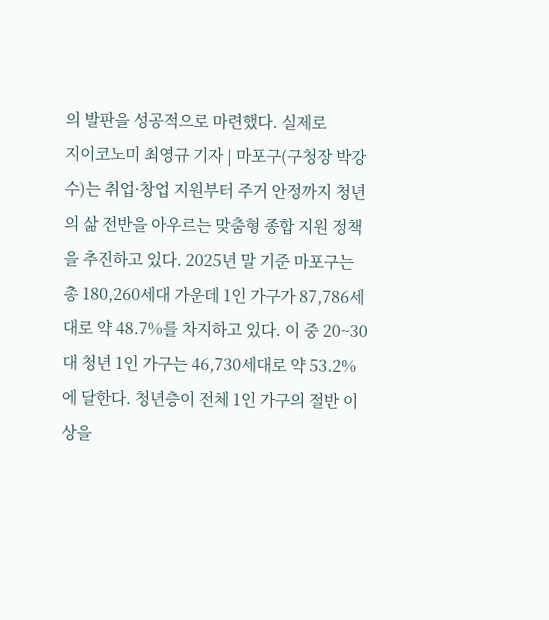의 발판을 성공적으로 마련했다. 실제로
지이코노미 최영규 기자 | 마포구(구청장 박강수)는 취업·창업 지원부터 주거 안정까지 청년의 삶 전반을 아우르는 맞춤형 종합 지원 정책을 추진하고 있다. 2025년 말 기준 마포구는 총 180,260세대 가운데 1인 가구가 87,786세대로 약 48.7%를 차지하고 있다. 이 중 20~30대 청년 1인 가구는 46,730세대로 약 53.2%에 달한다. 청년층이 전체 1인 가구의 절반 이상을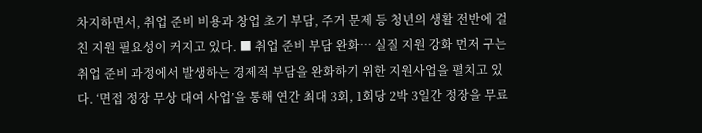차지하면서, 취업 준비 비용과 창업 초기 부담, 주거 문제 등 청년의 생활 전반에 걸친 지원 필요성이 커지고 있다. ■ 취업 준비 부담 완화… 실질 지원 강화 먼저 구는 취업 준비 과정에서 발생하는 경제적 부담을 완화하기 위한 지원사업을 펼치고 있다. ‘면접 정장 무상 대여 사업’을 통해 연간 최대 3회, 1회당 2박 3일간 정장을 무료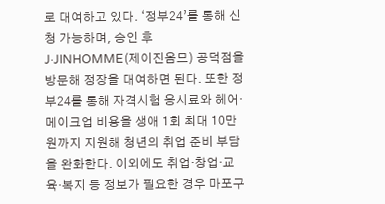로 대여하고 있다. ‘정부24’를 통해 신청 가능하며, 승인 후J·JINHOMME(제이진옴므) 공덕점을 방문해 정장을 대여하면 된다. 또한 정부24를 통해 자격시험 응시료와 헤어·메이크업 비용을 생애 1회 최대 10만 원까지 지원해 청년의 취업 준비 부담을 완화한다. 이외에도 취업·창업·교육·복지 등 정보가 필요한 경우 마포구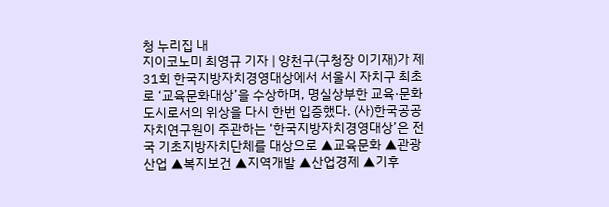청 누리집 내
지이코노미 최영규 기자 | 양천구(구청장 이기재)가 제31회 한국지방자치경영대상에서 서울시 자치구 최초로 ‘교육문화대상’을 수상하며, 명실상부한 교육·문화 도시로서의 위상을 다시 한번 입증했다. (사)한국공공자치연구원이 주관하는 ‘한국지방자치경영대상’은 전국 기초지방자치단체를 대상으로 ▲교육문화 ▲관광산업 ▲복지보건 ▲지역개발 ▲산업경제 ▲기후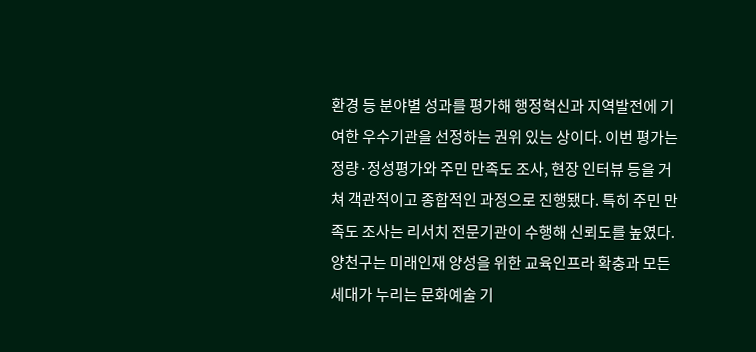환경 등 분야별 성과를 평가해 행정혁신과 지역발전에 기여한 우수기관을 선정하는 권위 있는 상이다. 이번 평가는 정량·정성평가와 주민 만족도 조사, 현장 인터뷰 등을 거쳐 객관적이고 종합적인 과정으로 진행됐다. 특히 주민 만족도 조사는 리서치 전문기관이 수행해 신뢰도를 높였다. 양천구는 미래인재 양성을 위한 교육인프라 확충과 모든 세대가 누리는 문화예술 기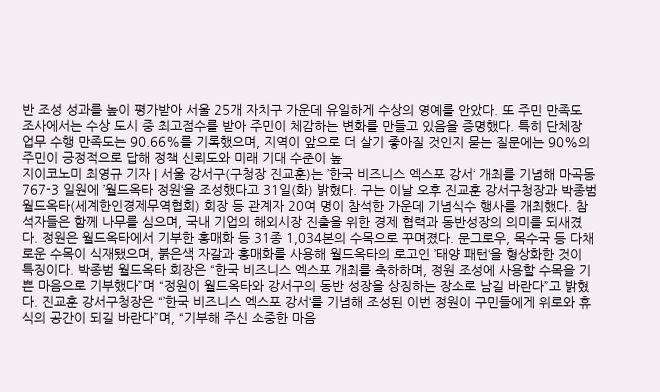반 조성 성과를 높이 평가받아 서울 25개 자치구 가운데 유일하게 수상의 영예를 안았다. 또 주민 만족도 조사에서는 수상 도시 중 최고점수를 받아 주민이 체감하는 변화를 만들고 있음을 증명했다. 특히 단체장 업무 수행 만족도는 90.66%를 기록했으며, 지역이 앞으로 더 살기 좋아질 것인지 묻는 질문에는 90%의 주민이 긍정적으로 답해 정책 신뢰도와 미래 기대 수준이 높
지이코노미 최영규 기자 | 서울 강서구(구청장 진교훈)는 ’한국 비즈니스 엑스포 강서‘ 개최를 기념해 마곡동 767-3 일원에 ’월드옥타 정원‘을 조성했다고 31일(화) 밝혔다. 구는 이날 오후 진교훈 강서구청장과 박종범 월드옥타(세계한인경제무역협회) 회장 등 관계자 20여 명이 참석한 가운데 기념식수 행사를 개최했다. 참석자들은 함께 나무를 심으며, 국내 기업의 해외시장 진출을 위한 경제 협력과 동반성장의 의미를 되새겼다. 정원은 월드옥타에서 기부한 홍매화 등 31종 1,034본의 수목으로 꾸며졌다. 문그로우, 목수국 등 다채로운 수목이 식재됐으며, 붉은색 자갈과 홍매화를 사용해 월드옥타의 로고인 ’태양 패턴‘을 형상화한 것이 특징이다. 박종범 월드옥타 회장은 “한국 비즈니스 엑스포 개최를 축하하며, 정원 조성에 사용할 수목을 기쁜 마음으로 기부했다”며 “정원이 월드옥타와 강서구의 동반 성장을 상징하는 장소로 남길 바란다”고 밝혔다. 진교훈 강서구청장은 “’한국 비즈니스 엑스포 강서‘를 기념해 조성된 이번 정원이 구민들에게 위로와 휴식의 공간이 되길 바란다”며, “기부해 주신 소중한 마음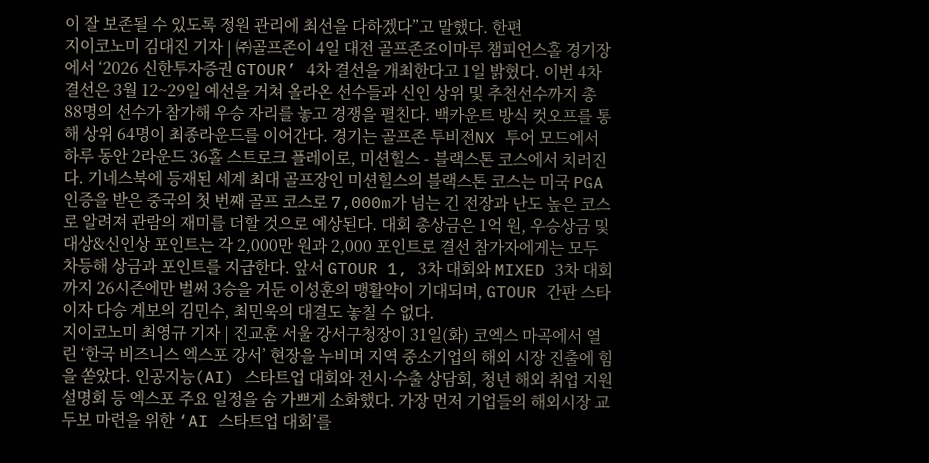이 잘 보존될 수 있도록 정원 관리에 최선을 다하겠다”고 말했다. 한편
지이코노미 김대진 기자 | ㈜골프존이 4일 대전 골프존조이마루 챔피언스홀 경기장에서 ‘2026 신한투자증권 GTOUR’ 4차 결선을 개최한다고 1일 밝혔다. 이번 4차 결선은 3월 12~29일 예선을 거쳐 올라온 선수들과 신인 상위 및 추천선수까지 총 88명의 선수가 참가해 우승 자리를 놓고 경쟁을 펼친다. 백카운트 방식 컷오프를 통해 상위 64명이 최종라운드를 이어간다. 경기는 골프존 투비전NX 투어 모드에서 하루 동안 2라운드 36홀 스트로크 플레이로, 미션힐스 - 블랙스톤 코스에서 치러진다. 기네스북에 등재된 세계 최대 골프장인 미션힐스의 블랙스톤 코스는 미국 PGA 인증을 받은 중국의 첫 번째 골프 코스로 7,000m가 넘는 긴 전장과 난도 높은 코스로 알려져 관람의 재미를 더할 것으로 예상된다. 대회 총상금은 1억 원, 우승상금 및 대상&신인상 포인트는 각 2,000만 원과 2,000 포인트로 결선 참가자에게는 모두 차등해 상금과 포인트를 지급한다. 앞서 GTOUR 1, 3차 대회와 MIXED 3차 대회까지 26시즌에만 벌써 3승을 거둔 이성훈의 맹활약이 기대되며, GTOUR 간판 스타이자 다승 계보의 김민수, 최민욱의 대결도 놓칠 수 없다.
지이코노미 최영규 기자 | 진교훈 서울 강서구청장이 31일(화) 코엑스 마곡에서 열린 ‘한국 비즈니스 엑스포 강서’ 현장을 누비며 지역 중소기업의 해외 시장 진출에 힘을 쏟았다. 인공지능(AI) 스타트업 대회와 전시·수출 상담회, 청년 해외 취업 지원 설명회 등 엑스포 주요 일정을 숨 가쁘게 소화했다. 가장 먼저 기업들의 해외시장 교두보 마련을 위한 ‘AI 스타트업 대회’를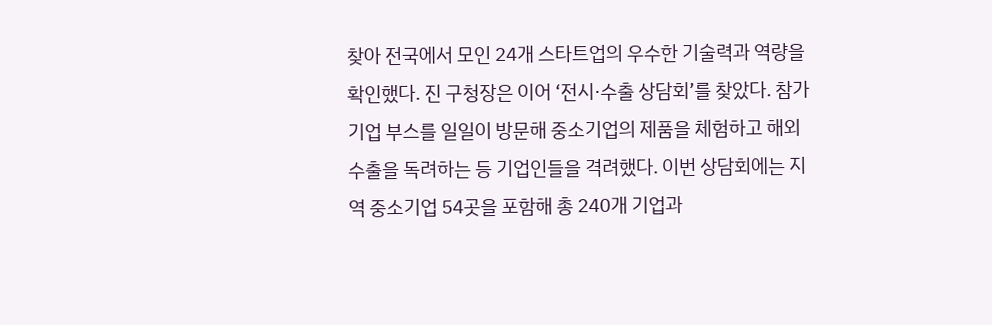찾아 전국에서 모인 24개 스타트업의 우수한 기술력과 역량을 확인했다. 진 구청장은 이어 ‘전시·수출 상담회’를 찾았다. 참가 기업 부스를 일일이 방문해 중소기업의 제품을 체험하고 해외 수출을 독려하는 등 기업인들을 격려했다. 이번 상담회에는 지역 중소기업 54곳을 포함해 총 240개 기업과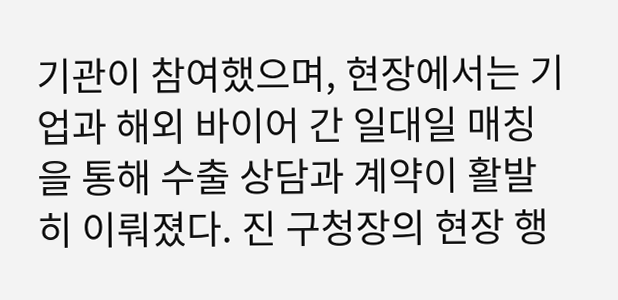기관이 참여했으며, 현장에서는 기업과 해외 바이어 간 일대일 매칭을 통해 수출 상담과 계약이 활발히 이뤄졌다. 진 구청장의 현장 행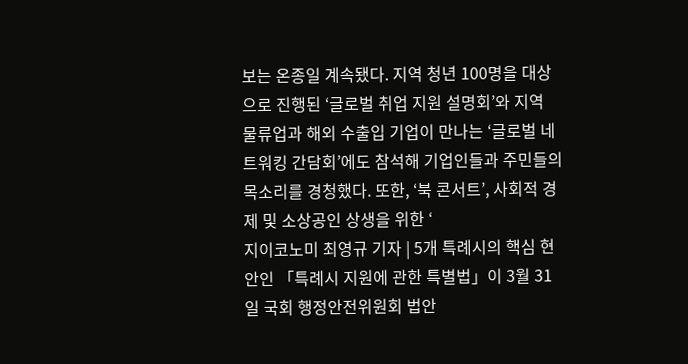보는 온종일 계속됐다. 지역 청년 100명을 대상으로 진행된 ‘글로벌 취업 지원 설명회’와 지역 물류업과 해외 수출입 기업이 만나는 ‘글로벌 네트워킹 간담회’에도 참석해 기업인들과 주민들의 목소리를 경청했다. 또한, ‘북 콘서트’, 사회적 경제 및 소상공인 상생을 위한 ‘
지이코노미 최영규 기자 | 5개 특례시의 핵심 현안인 「특례시 지원에 관한 특별법」이 3월 31일 국회 행정안전위원회 법안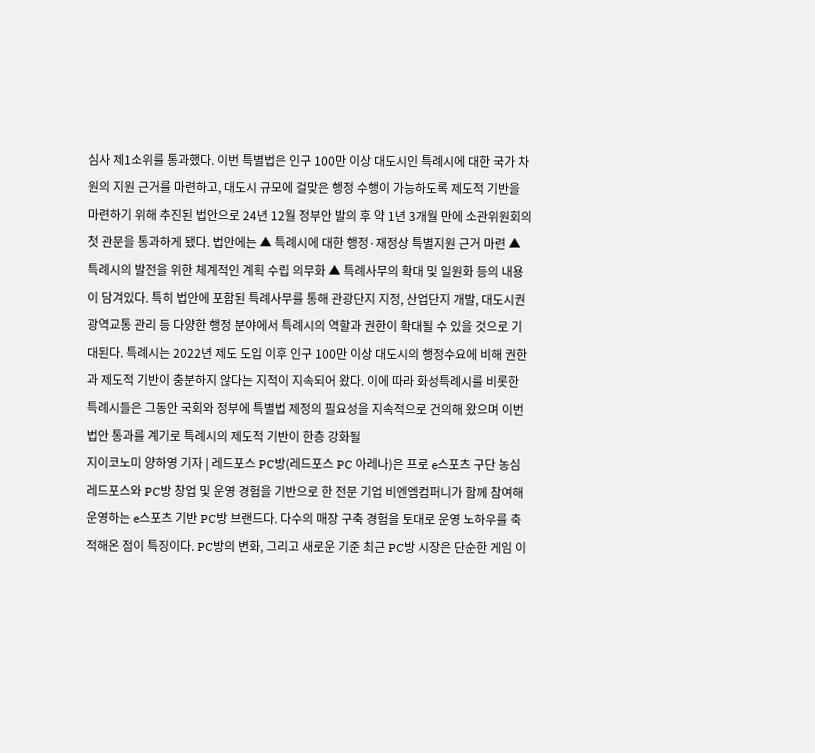심사 제1소위를 통과했다. 이번 특별법은 인구 100만 이상 대도시인 특례시에 대한 국가 차원의 지원 근거를 마련하고, 대도시 규모에 걸맞은 행정 수행이 가능하도록 제도적 기반을 마련하기 위해 추진된 법안으로 24년 12월 정부안 발의 후 약 1년 3개월 만에 소관위원회의 첫 관문을 통과하게 됐다. 법안에는 ▲ 특례시에 대한 행정·재정상 특별지원 근거 마련 ▲ 특례시의 발전을 위한 체계적인 계획 수립 의무화 ▲ 특례사무의 확대 및 일원화 등의 내용이 담겨있다. 특히 법안에 포함된 특례사무를 통해 관광단지 지정, 산업단지 개발, 대도시권 광역교통 관리 등 다양한 행정 분야에서 특례시의 역할과 권한이 확대될 수 있을 것으로 기대된다. 특례시는 2022년 제도 도입 이후 인구 100만 이상 대도시의 행정수요에 비해 권한과 제도적 기반이 충분하지 않다는 지적이 지속되어 왔다. 이에 따라 화성특례시를 비롯한 특례시들은 그동안 국회와 정부에 특별법 제정의 필요성을 지속적으로 건의해 왔으며 이번 법안 통과를 계기로 특례시의 제도적 기반이 한층 강화될
지이코노미 양하영 기자 | 레드포스 PC방(레드포스 PC 아레나)은 프로 e스포츠 구단 농심 레드포스와 PC방 창업 및 운영 경험을 기반으로 한 전문 기업 비엔엠컴퍼니가 함께 참여해 운영하는 e스포츠 기반 PC방 브랜드다. 다수의 매장 구축 경험을 토대로 운영 노하우를 축적해온 점이 특징이다. PC방의 변화, 그리고 새로운 기준 최근 PC방 시장은 단순한 게임 이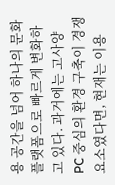용 공간을 넘어 하나의 문화 플랫폼으로 빠르게 변화하고 있다. 과거에는 고사양 PC 중심의 환경 구축이 경쟁 요소였다면, 현재는 이용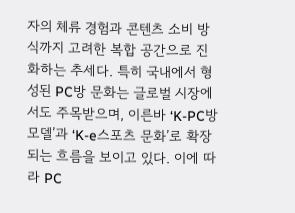자의 체류 경험과 콘텐츠 소비 방식까지 고려한 복합 공간으로 진화하는 추세다. 특히 국내에서 형성된 PC방 문화는 글로벌 시장에서도 주목받으며, 이른바 ‘K-PC방 모델’과 ‘K-e스포츠 문화’로 확장되는 흐름을 보이고 있다. 이에 따라 PC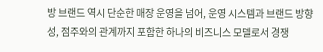방 브랜드 역시 단순한 매장 운영을 넘어, 운영 시스템과 브랜드 방향성, 점주와의 관계까지 포함한 하나의 비즈니스 모델로서 경쟁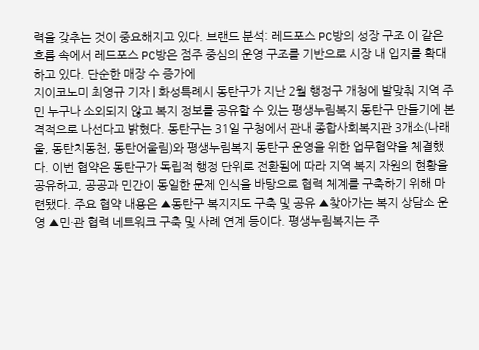력을 갖추는 것이 중요해지고 있다. 브랜드 분석: 레드포스 PC방의 성장 구조 이 같은 흐름 속에서 레드포스 PC방은 점주 중심의 운영 구조를 기반으로 시장 내 입지를 확대하고 있다. 단순한 매장 수 증가에
지이코노미 최영규 기자 | 화성특례시 동탄구가 지난 2월 행정구 개청에 발맞춰 지역 주민 누구나 소외되지 않고 복지 정보를 공유할 수 있는 평생누림복지 동탄구 만들기에 본격적으로 나선다고 밝혔다. 동탄구는 31일 구청에서 관내 종합사회복지관 3개소(나래울, 동탄치동천, 동탄어울림)와 평생누림복지 동탄구 운영을 위한 업무협약을 체결했다. 이번 협약은 동탄구가 독립적 행정 단위로 전환됨에 따라 지역 복지 자원의 현황을 공유하고, 공공과 민간이 동일한 문제 인식을 바탕으로 협력 체계를 구축하기 위해 마련됐다. 주요 협약 내용은 ▲동탄구 복지지도 구축 및 공유 ▲찾아가는 복지 상담소 운영 ▲민·관 협력 네트워크 구축 및 사례 연계 등이다. 평생누림복지는 주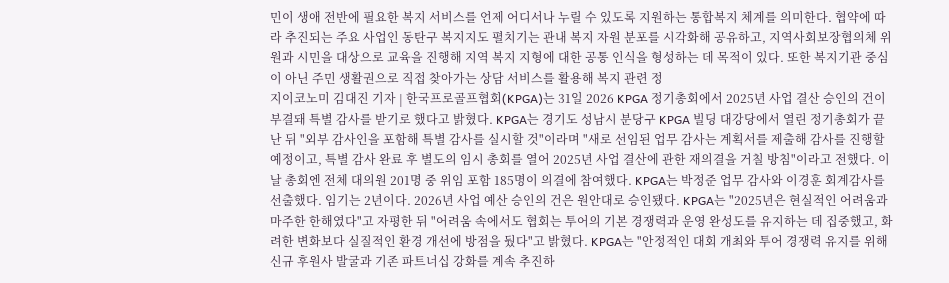민이 생애 전반에 필요한 복지 서비스를 언제 어디서나 누릴 수 있도록 지원하는 통합복지 체계를 의미한다. 협약에 따라 추진되는 주요 사업인 동탄구 복지지도 펼치기는 관내 복지 자원 분포를 시각화해 공유하고, 지역사회보장협의체 위원과 시민을 대상으로 교육을 진행해 지역 복지 지형에 대한 공통 인식을 형성하는 데 목적이 있다. 또한 복지기관 중심이 아닌 주민 생활권으로 직접 찾아가는 상담 서비스를 활용해 복지 관련 정
지이코노미 김대진 기자 | 한국프로골프협회(KPGA)는 31일 2026 KPGA 정기총회에서 2025년 사업 결산 승인의 건이 부결돼 특별 감사를 받기로 했다고 밝혔다. KPGA는 경기도 성남시 분당구 KPGA 빌딩 대강당에서 열린 정기총회가 끝난 뒤 "외부 감사인을 포함해 특별 감사를 실시할 것"이라며 "새로 선임된 업무 감사는 계획서를 제출해 감사를 진행할 예정이고, 특별 감사 완료 후 별도의 임시 총회를 열어 2025년 사업 결산에 관한 재의결을 거칠 방침"이라고 전했다. 이날 총회엔 전체 대의원 201명 중 위임 포함 185명이 의결에 참여했다. KPGA는 박정준 업무 감사와 이경훈 회계감사를 선출했다. 임기는 2년이다. 2026년 사업 예산 승인의 건은 원안대로 승인됐다. KPGA는 "2025년은 현실적인 어려움과 마주한 한해였다"고 자평한 뒤 "어려움 속에서도 협회는 투어의 기본 경쟁력과 운영 완성도를 유지하는 데 집중했고, 화려한 변화보다 실질적인 환경 개선에 방점을 뒀다"고 밝혔다. KPGA는 "안정적인 대회 개최와 투어 경쟁력 유지를 위해 신규 후원사 발굴과 기존 파트너십 강화를 계속 추진하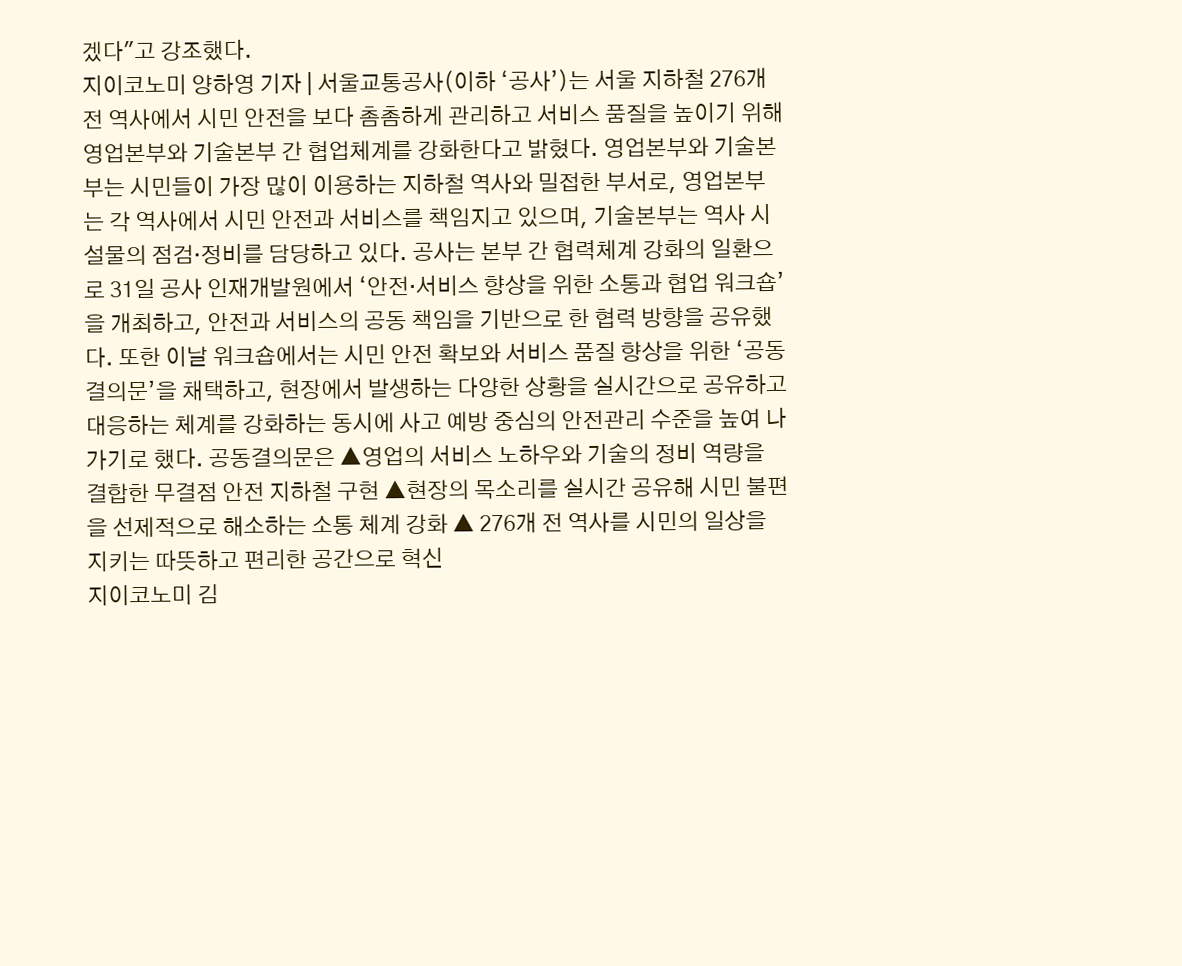겠다"고 강조했다.
지이코노미 양하영 기자 | 서울교통공사(이하 ‘공사’)는 서울 지하철 276개 전 역사에서 시민 안전을 보다 촘촘하게 관리하고 서비스 품질을 높이기 위해 영업본부와 기술본부 간 협업체계를 강화한다고 밝혔다. 영업본부와 기술본부는 시민들이 가장 많이 이용하는 지하철 역사와 밀접한 부서로, 영업본부는 각 역사에서 시민 안전과 서비스를 책임지고 있으며, 기술본부는 역사 시설물의 점검‧정비를 담당하고 있다. 공사는 본부 간 협력체계 강화의 일환으로 31일 공사 인재개발원에서 ‘안전·서비스 향상을 위한 소통과 협업 워크숍’을 개최하고, 안전과 서비스의 공동 책임을 기반으로 한 협력 방향을 공유했다. 또한 이날 워크숍에서는 시민 안전 확보와 서비스 품질 향상을 위한 ‘공동결의문’을 채택하고, 현장에서 발생하는 다양한 상황을 실시간으로 공유하고 대응하는 체계를 강화하는 동시에 사고 예방 중심의 안전관리 수준을 높여 나가기로 했다. 공동결의문은 ▲영업의 서비스 노하우와 기술의 정비 역량을 결합한 무결점 안전 지하철 구현 ▲현장의 목소리를 실시간 공유해 시민 불편을 선제적으로 해소하는 소통 체계 강화 ▲ 276개 전 역사를 시민의 일상을 지키는 따뜻하고 편리한 공간으로 혁신
지이코노미 김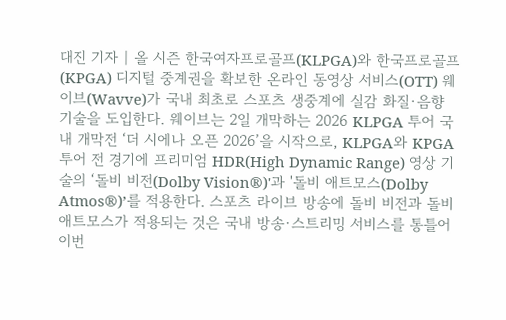대진 기자 | 올 시즌 한국여자프로골프(KLPGA)와 한국프로골프(KPGA) 디지털 중계권을 확보한 온라인 동영상 서비스(OTT) 웨이브(Wavve)가 국내 최초로 스포츠 생중계에 실감 화질·음향 기술을 도입한다. 웨이브는 2일 개막하는 2026 KLPGA 투어 국내 개막전 ‘더 시에나 오픈 2026’을 시작으로, KLPGA와 KPGA 투어 전 경기에 프리미엄 HDR(High Dynamic Range) 영상 기술의 ‘돌비 비전(Dolby Vision®)'과 '돌비 애트모스(Dolby Atmos®)’를 적용한다. 스포츠 라이브 방송에 돌비 비전과 돌비 애트모스가 적용되는 것은 국내 방송·스트리밍 서비스를 통틀어 이번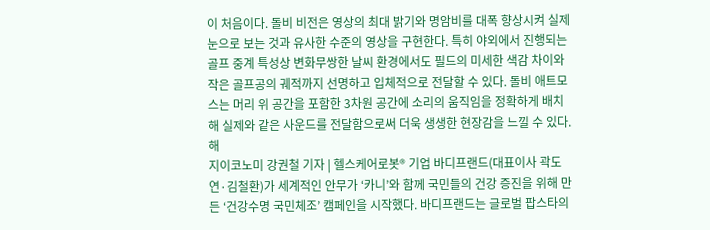이 처음이다. 돌비 비전은 영상의 최대 밝기와 명암비를 대폭 향상시켜 실제 눈으로 보는 것과 유사한 수준의 영상을 구현한다. 특히 야외에서 진행되는 골프 중계 특성상 변화무쌍한 날씨 환경에서도 필드의 미세한 색감 차이와 작은 골프공의 궤적까지 선명하고 입체적으로 전달할 수 있다. 돌비 애트모스는 머리 위 공간을 포함한 3차원 공간에 소리의 움직임을 정확하게 배치해 실제와 같은 사운드를 전달함으로써 더욱 생생한 현장감을 느낄 수 있다. 해
지이코노미 강권철 기자 | 헬스케어로봇® 기업 바디프랜드(대표이사 곽도연·김철환)가 세계적인 안무가 ‘카니’와 함께 국민들의 건강 증진을 위해 만든 ‘건강수명 국민체조’ 캠페인을 시작했다. 바디프랜드는 글로벌 팝스타의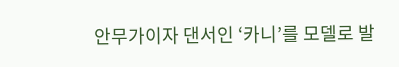안무가이자 댄서인 ‘카니’를 모델로 발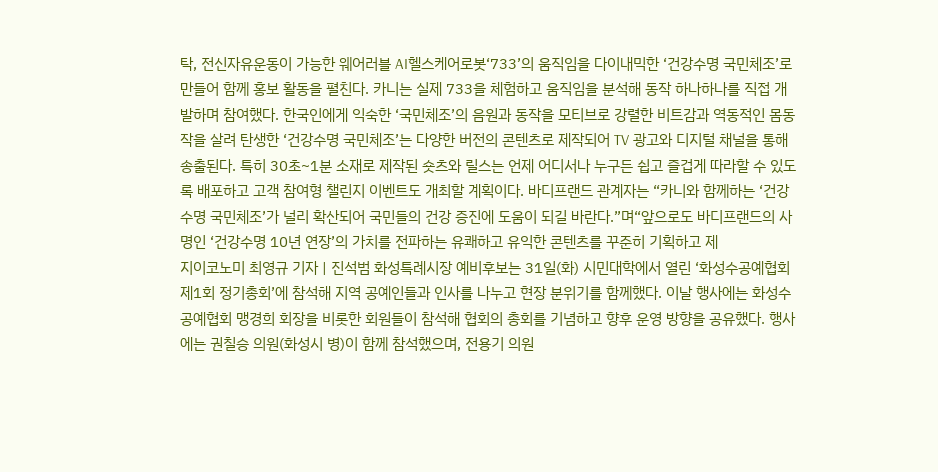탁, 전신자유운동이 가능한 웨어러블 AI헬스케어로봇‘733’의 움직임을 다이내믹한 ‘건강수명 국민체조’로 만들어 함께 홍보 활동을 펼친다. 카니는 실제 733을 체험하고 움직임을 분석해 동작 하나하나를 직접 개발하며 참여했다. 한국인에게 익숙한 ‘국민체조’의 음원과 동작을 모티브로 강렬한 비트감과 역동적인 몸동작을 살려 탄생한 ‘건강수명 국민체조’는 다양한 버전의 콘텐츠로 제작되어 TV 광고와 디지털 채널을 통해 송출된다. 특히 30초~1분 소재로 제작된 숏츠와 릴스는 언제 어디서나 누구든 쉽고 즐겁게 따라할 수 있도록 배포하고 고객 참여형 챌린지 이벤트도 개최할 계획이다. 바디프랜드 관계자는 “카니와 함께하는 ‘건강수명 국민체조’가 널리 확산되어 국민들의 건강 증진에 도움이 되길 바란다.”며“앞으로도 바디프랜드의 사명인 ‘건강수명 10년 연장’의 가치를 전파하는 유쾌하고 유익한 콘텐츠를 꾸준히 기획하고 제
지이코노미 최영규 기자 | 진석범 화성특례시장 예비후보는 31일(화) 시민대학에서 열린 ‘화성수공예협회 제1회 정기총회’에 참석해 지역 공예인들과 인사를 나누고 현장 분위기를 함께했다. 이날 행사에는 화성수공예협회 맹경희 회장을 비롯한 회원들이 참석해 협회의 총회를 기념하고 향후 운영 방향을 공유했다. 행사에는 권칠승 의원(화성시 병)이 함께 참석했으며, 전용기 의원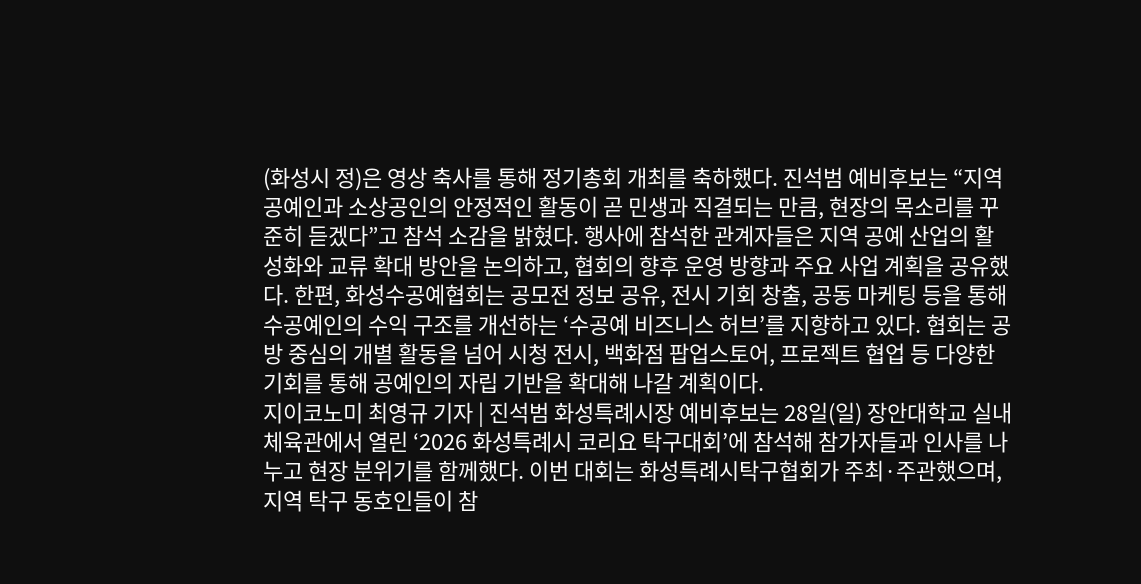(화성시 정)은 영상 축사를 통해 정기총회 개최를 축하했다. 진석범 예비후보는 “지역 공예인과 소상공인의 안정적인 활동이 곧 민생과 직결되는 만큼, 현장의 목소리를 꾸준히 듣겠다”고 참석 소감을 밝혔다. 행사에 참석한 관계자들은 지역 공예 산업의 활성화와 교류 확대 방안을 논의하고, 협회의 향후 운영 방향과 주요 사업 계획을 공유했다. 한편, 화성수공예협회는 공모전 정보 공유, 전시 기회 창출, 공동 마케팅 등을 통해 수공예인의 수익 구조를 개선하는 ‘수공예 비즈니스 허브’를 지향하고 있다. 협회는 공방 중심의 개별 활동을 넘어 시청 전시, 백화점 팝업스토어, 프로젝트 협업 등 다양한 기회를 통해 공예인의 자립 기반을 확대해 나갈 계획이다.
지이코노미 최영규 기자 | 진석범 화성특례시장 예비후보는 28일(일) 장안대학교 실내체육관에서 열린 ‘2026 화성특례시 코리요 탁구대회’에 참석해 참가자들과 인사를 나누고 현장 분위기를 함께했다. 이번 대회는 화성특례시탁구협회가 주최·주관했으며, 지역 탁구 동호인들이 참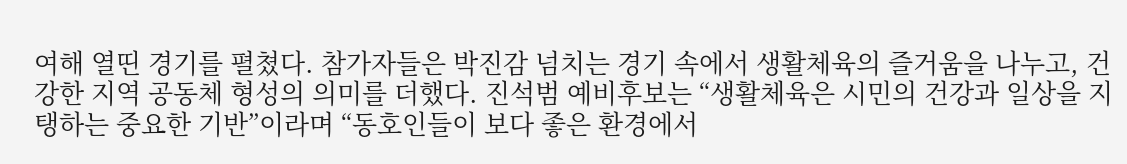여해 열띤 경기를 펼쳤다. 참가자들은 박진감 넘치는 경기 속에서 생활체육의 즐거움을 나누고, 건강한 지역 공동체 형성의 의미를 더했다. 진석범 예비후보는 “생활체육은 시민의 건강과 일상을 지탱하는 중요한 기반”이라며 “동호인들이 보다 좋은 환경에서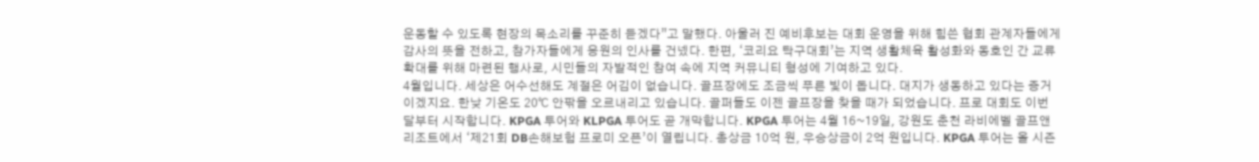운동할 수 있도록 현장의 목소리를 꾸준히 듣겠다”고 말했다. 아울러 진 예비후보는 대회 운영을 위해 힘쓴 협회 관계자들에게 감사의 뜻을 전하고, 참가자들에게 응원의 인사를 건넸다. 한편, ‘코리요 탁구대회’는 지역 생활체육 활성화와 동호인 간 교류 확대를 위해 마련된 행사로, 시민들의 자발적인 참여 속에 지역 커뮤니티 형성에 기여하고 있다.
4월입니다. 세상은 어수선해도 계절은 어김이 없습니다. 골프장에도 조금씩 푸른 빛이 돕니다. 대지가 생동하고 있다는 증거이겠지요. 한낮 기온도 20℃ 안팎을 오르내리고 있습니다. 골퍼들도 이젠 골프장을 찾을 때가 되었습니다. 프로 대회도 이번 달부터 시작합니다. KPGA 투어와 KLPGA 투어도 곧 개막합니다. KPGA 투어는 4월 16~19일, 강원도 춘천 라비에벨 골프앤리조트에서 ‘제21회 DB손해보험 프로미 오픈’이 열립니다. 총상금 10억 원, 우승상금이 2억 원입니다. KPGA 투어는 올 시즌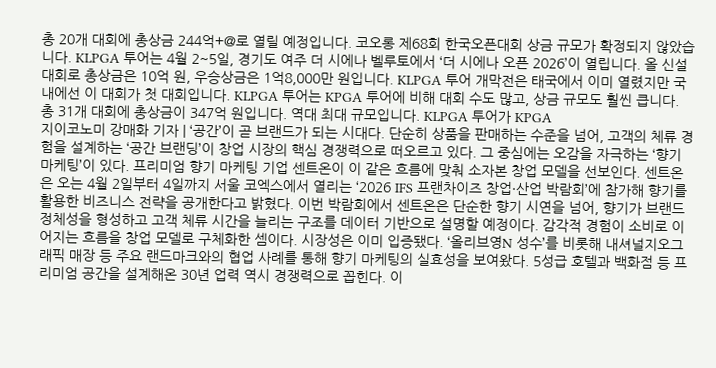총 20개 대회에 총상금 244억+@로 열릴 예정입니다. 코오롱 제68회 한국오픈대회 상금 규모가 확정되지 않았습니다. KLPGA 투어는 4월 2~5일, 경기도 여주 더 시에나 벨루토에서 ‘더 시에나 오픈 2026’이 열립니다. 올 신설대회로 총상금은 10억 원, 우승상금은 1억8,000만 원입니다. KLPGA 투어 개막전은 태국에서 이미 열렸지만 국내에선 이 대회가 첫 대회입니다. KLPGA 투어는 KPGA 투어에 비해 대회 수도 많고, 상금 규모도 훨씬 큽니다. 총 31개 대회에 총상금이 347억 원입니다. 역대 최대 규모입니다. KLPGA 투어가 KPGA
지이코노미 강매화 기자 | ‘공간’이 곧 브랜드가 되는 시대다. 단순히 상품을 판매하는 수준을 넘어, 고객의 체류 경험을 설계하는 ‘공간 브랜딩’이 창업 시장의 핵심 경쟁력으로 떠오르고 있다. 그 중심에는 오감을 자극하는 ‘향기 마케팅’이 있다. 프리미엄 향기 마케팅 기업 센트온이 이 같은 흐름에 맞춰 소자본 창업 모델을 선보인다. 센트온은 오는 4월 2일부터 4일까지 서울 코엑스에서 열리는 ‘2026 IFS 프랜차이즈 창업·산업 박람회’에 참가해 향기를 활용한 비즈니스 전략을 공개한다고 밝혔다. 이번 박람회에서 센트온은 단순한 향기 시연을 넘어, 향기가 브랜드 정체성을 형성하고 고객 체류 시간을 늘리는 구조를 데이터 기반으로 설명할 예정이다. 감각적 경험이 소비로 이어지는 흐름을 창업 모델로 구체화한 셈이다. 시장성은 이미 입증됐다. ‘올리브영N 성수’를 비롯해 내셔널지오그래픽 매장 등 주요 랜드마크와의 협업 사례를 통해 향기 마케팅의 실효성을 보여왔다. 5성급 호텔과 백화점 등 프리미엄 공간을 설계해온 30년 업력 역시 경쟁력으로 꼽힌다. 이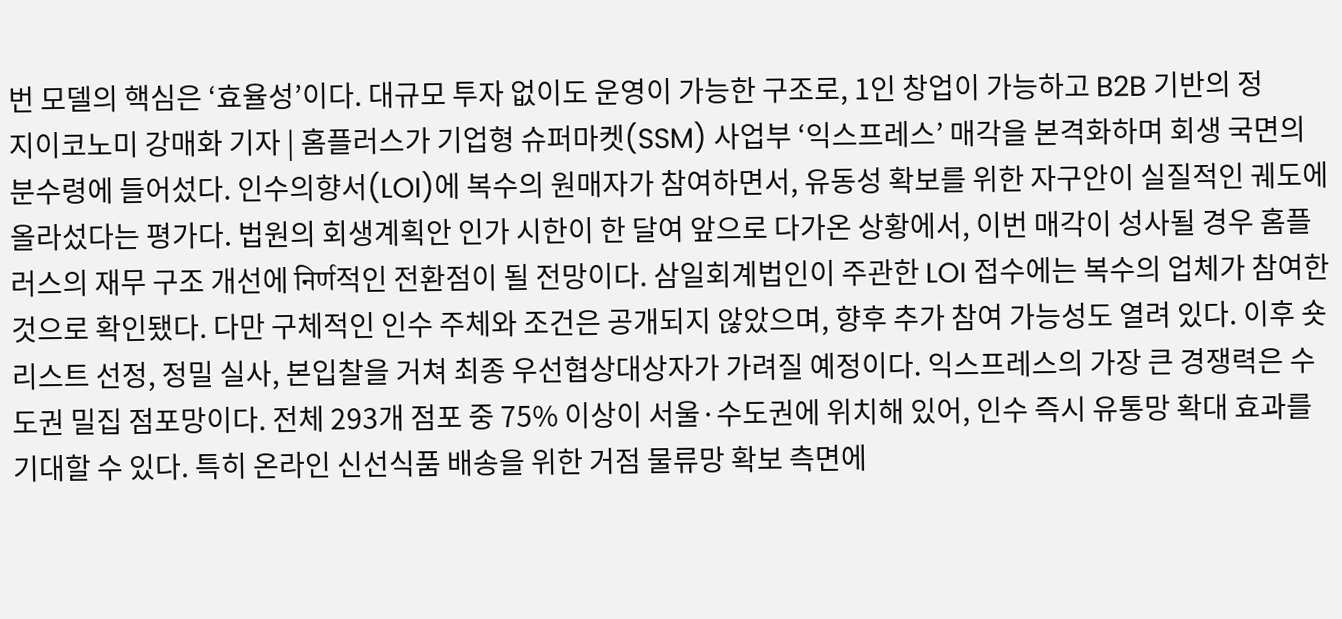번 모델의 핵심은 ‘효율성’이다. 대규모 투자 없이도 운영이 가능한 구조로, 1인 창업이 가능하고 B2B 기반의 정
지이코노미 강매화 기자 | 홈플러스가 기업형 슈퍼마켓(SSM) 사업부 ‘익스프레스’ 매각을 본격화하며 회생 국면의 분수령에 들어섰다. 인수의향서(LOI)에 복수의 원매자가 참여하면서, 유동성 확보를 위한 자구안이 실질적인 궤도에 올라섰다는 평가다. 법원의 회생계획안 인가 시한이 한 달여 앞으로 다가온 상황에서, 이번 매각이 성사될 경우 홈플러스의 재무 구조 개선에 निर्ण적인 전환점이 될 전망이다. 삼일회계법인이 주관한 LOI 접수에는 복수의 업체가 참여한 것으로 확인됐다. 다만 구체적인 인수 주체와 조건은 공개되지 않았으며, 향후 추가 참여 가능성도 열려 있다. 이후 숏리스트 선정, 정밀 실사, 본입찰을 거쳐 최종 우선협상대상자가 가려질 예정이다. 익스프레스의 가장 큰 경쟁력은 수도권 밀집 점포망이다. 전체 293개 점포 중 75% 이상이 서울·수도권에 위치해 있어, 인수 즉시 유통망 확대 효과를 기대할 수 있다. 특히 온라인 신선식품 배송을 위한 거점 물류망 확보 측면에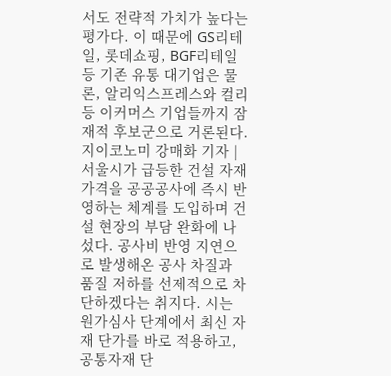서도 전략적 가치가 높다는 평가다. 이 때문에 GS리테일, 롯데쇼핑, BGF리테일 등 기존 유통 대기업은 물론, 알리익스프레스와 컬리 등 이커머스 기업들까지 잠재적 후보군으로 거론된다.
지이코노미 강매화 기자 | 서울시가 급등한 건설 자재 가격을 공공공사에 즉시 반영하는 체계를 도입하며 건설 현장의 부담 완화에 나섰다. 공사비 반영 지연으로 발생해온 공사 차질과 품질 저하를 선제적으로 차단하겠다는 취지다. 시는 원가심사 단계에서 최신 자재 단가를 바로 적용하고, 공통자재 단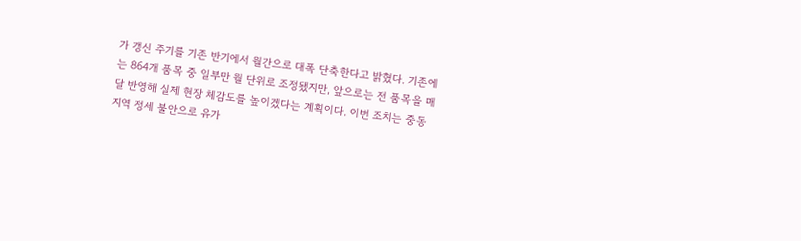가 갱신 주기를 기존 반기에서 월간으로 대폭 단축한다고 밝혔다. 기존에는 864개 품목 중 일부만 월 단위로 조정됐지만, 앞으로는 전 품목을 매달 반영해 실제 현장 체감도를 높이겠다는 계획이다. 이번 조치는 중동 지역 정세 불안으로 유가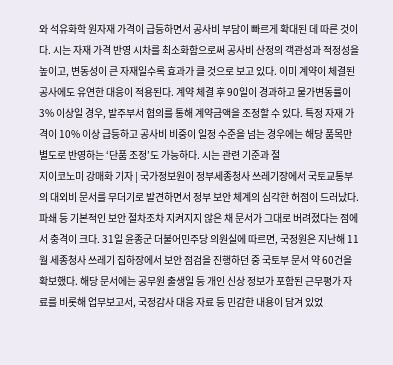와 석유화학 원자재 가격이 급등하면서 공사비 부담이 빠르게 확대된 데 따른 것이다. 시는 자재 가격 반영 시차를 최소화함으로써 공사비 산정의 객관성과 적정성을 높이고, 변동성이 큰 자재일수록 효과가 클 것으로 보고 있다. 이미 계약이 체결된 공사에도 유연한 대응이 적용된다. 계약 체결 후 90일이 경과하고 물가변동률이 3% 이상일 경우, 발주부서 협의를 통해 계약금액을 조정할 수 있다. 특정 자재 가격이 10% 이상 급등하고 공사비 비중이 일정 수준을 넘는 경우에는 해당 품목만 별도로 반영하는 ‘단품 조정’도 가능하다. 시는 관련 기준과 절
지이코노미 강매화 기자 | 국가정보원이 정부세종청사 쓰레기장에서 국토교통부의 대외비 문서를 무더기로 발견하면서 정부 보안 체계의 심각한 허점이 드러났다. 파쇄 등 기본적인 보안 절차조차 지켜지지 않은 채 문서가 그대로 버려졌다는 점에서 충격이 크다. 31일 윤종군 더불어민주당 의원실에 따르면, 국정원은 지난해 11월 세종청사 쓰레기 집하장에서 보안 점검을 진행하던 중 국토부 문서 약 60건을 확보했다. 해당 문서에는 공무원 출생일 등 개인 신상 정보가 포함된 근무평가 자료를 비롯해 업무보고서, 국정감사 대응 자료 등 민감한 내용이 담겨 있었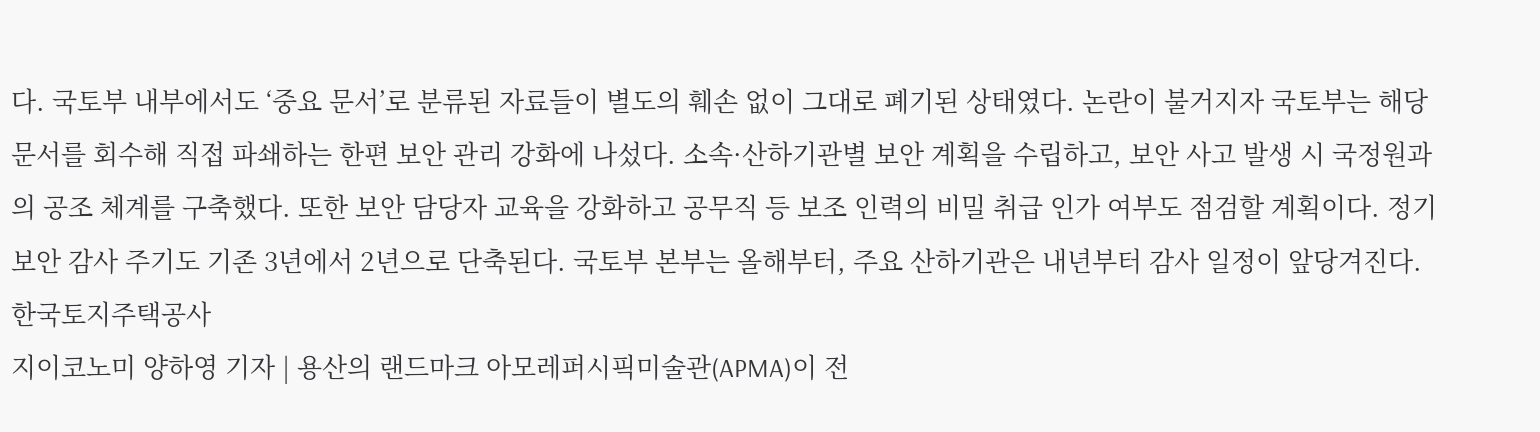다. 국토부 내부에서도 ‘중요 문서’로 분류된 자료들이 별도의 훼손 없이 그대로 폐기된 상태였다. 논란이 불거지자 국토부는 해당 문서를 회수해 직접 파쇄하는 한편 보안 관리 강화에 나섰다. 소속·산하기관별 보안 계획을 수립하고, 보안 사고 발생 시 국정원과의 공조 체계를 구축했다. 또한 보안 담당자 교육을 강화하고 공무직 등 보조 인력의 비밀 취급 인가 여부도 점검할 계획이다. 정기 보안 감사 주기도 기존 3년에서 2년으로 단축된다. 국토부 본부는 올해부터, 주요 산하기관은 내년부터 감사 일정이 앞당겨진다. 한국토지주택공사
지이코노미 양하영 기자 | 용산의 랜드마크 아모레퍼시픽미술관(APMA)이 전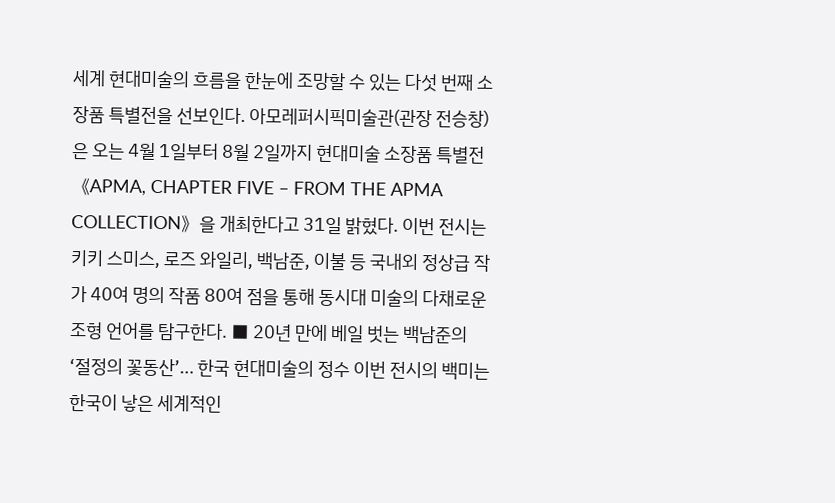세계 현대미술의 흐름을 한눈에 조망할 수 있는 다섯 번째 소장품 특별전을 선보인다. 아모레퍼시픽미술관(관장 전승창)은 오는 4월 1일부터 8월 2일까지 현대미술 소장품 특별전 《APMA, CHAPTER FIVE – FROM THE APMA COLLECTION》을 개최한다고 31일 밝혔다. 이번 전시는 키키 스미스, 로즈 와일리, 백남준, 이불 등 국내외 정상급 작가 40여 명의 작품 80여 점을 통해 동시대 미술의 다채로운 조형 언어를 탐구한다. ■ 20년 만에 베일 벗는 백남준의 ‘절정의 꽃동산’… 한국 현대미술의 정수 이번 전시의 백미는 한국이 낳은 세계적인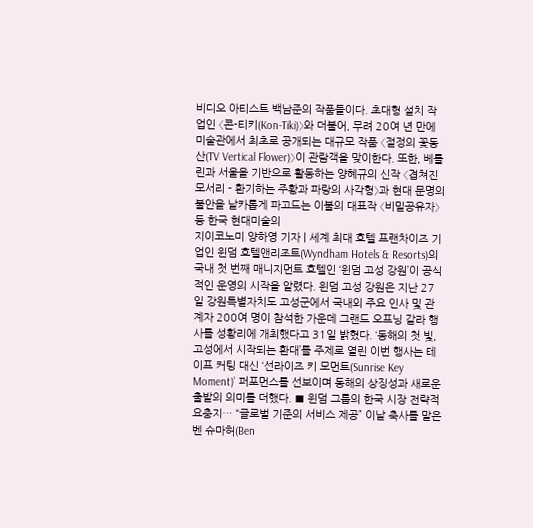비디오 아티스트 백남준의 작품들이다. 초대형 설치 작업인 〈콘-티키(Kon-Tiki)〉와 더불어, 무려 20여 년 만에 미술관에서 최초로 공개되는 대규모 작품 〈절정의 꽃동산(TV Vertical Flower)〉이 관람객을 맞이한다. 또한, 베를린과 서울을 기반으로 활동하는 양혜규의 신작 〈겹쳐진 모서리 - 환기하는 주황과 파랑의 사각형〉과 현대 문명의 불안을 날카롭게 파고드는 이불의 대표작 〈비밀공유자〉 등 한국 현대미술의
지이코노미 양하영 기자 | 세계 최대 호텔 프랜차이즈 기업인 윈덤 호텔앤리조트(Wyndham Hotels & Resorts)의 국내 첫 번째 매니지먼트 호텔인 ‘윈덤 고성 강원’이 공식적인 운영의 시작을 알렸다. 윈덤 고성 강원은 지난 27일 강원특별자치도 고성군에서 국내외 주요 인사 및 관계자 200여 명이 참석한 가운데 그랜드 오프닝 갈라 행사를 성황리에 개최했다고 31일 밝혔다. ‘동해의 첫 빛, 고성에서 시작되는 환대’를 주제로 열린 이번 행사는 테이프 커팅 대신 ‘선라이즈 키 모먼트(Sunrise Key Moment)’ 퍼포먼스를 선보이며 동해의 상징성과 새로운 출발의 의미를 더했다. ■ 윈덤 그룹의 한국 시장 전략적 요충지… “글로벌 기준의 서비스 제공” 이날 축사를 맡은 벤 슈마허(Ben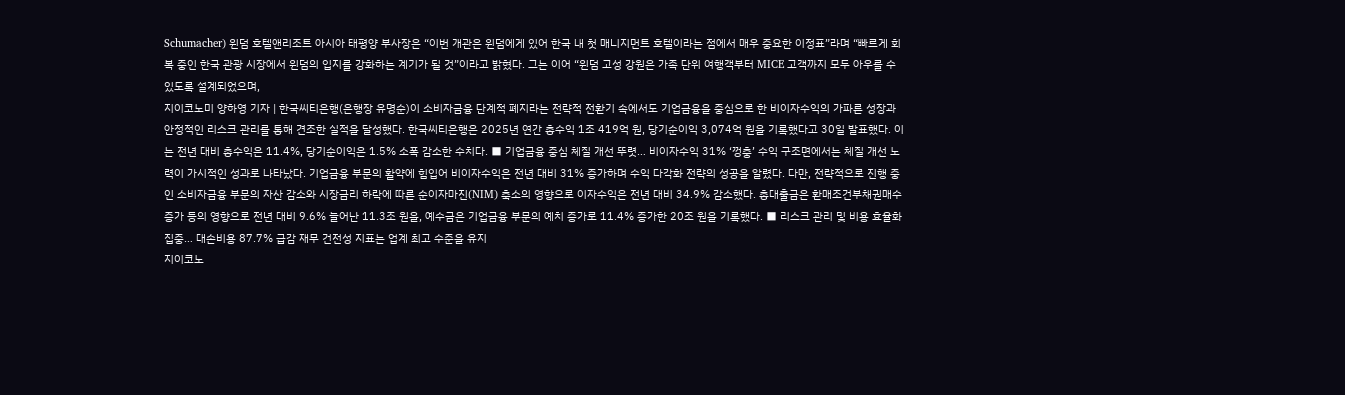Schumacher) 윈덤 호텔앤리조트 아시아 태평양 부사장은 “이번 개관은 윈덤에게 있어 한국 내 첫 매니지먼트 호텔이라는 점에서 매우 중요한 이정표”라며 “빠르게 회복 중인 한국 관광 시장에서 윈덤의 입지를 강화하는 계기가 될 것”이라고 밝혔다. 그는 이어 “윈덤 고성 강원은 가족 단위 여행객부터 MICE 고객까지 모두 아우를 수 있도록 설계되었으며,
지이코노미 양하영 기자 | 한국씨티은행(은행장 유명순)이 소비자금융 단계적 폐지라는 전략적 전환기 속에서도 기업금융을 중심으로 한 비이자수익의 가파른 성장과 안정적인 리스크 관리를 통해 견조한 실적을 달성했다. 한국씨티은행은 2025년 연간 총수익 1조 419억 원, 당기순이익 3,074억 원을 기록했다고 30일 발표했다. 이는 전년 대비 총수익은 11.4%, 당기순이익은 1.5% 소폭 감소한 수치다. ■ 기업금융 중심 체질 개선 뚜렷… 비이자수익 31% ‘껑충’ 수익 구조면에서는 체질 개선 노력이 가시적인 성과로 나타났다. 기업금융 부문의 활약에 힘입어 비이자수익은 전년 대비 31% 증가하며 수익 다각화 전략의 성공을 알렸다. 다만, 전략적으로 진행 중인 소비자금융 부문의 자산 감소와 시장금리 하락에 따른 순이자마진(NIM) 축소의 영향으로 이자수익은 전년 대비 34.9% 감소했다. 총대출금은 환매조건부채권매수 증가 등의 영향으로 전년 대비 9.6% 늘어난 11.3조 원을, 예수금은 기업금융 부문의 예치 증가로 11.4% 증가한 20조 원을 기록했다. ■ 리스크 관리 및 비용 효율화 집중… 대손비용 87.7% 급감 재무 건전성 지표는 업계 최고 수준을 유지
지이코노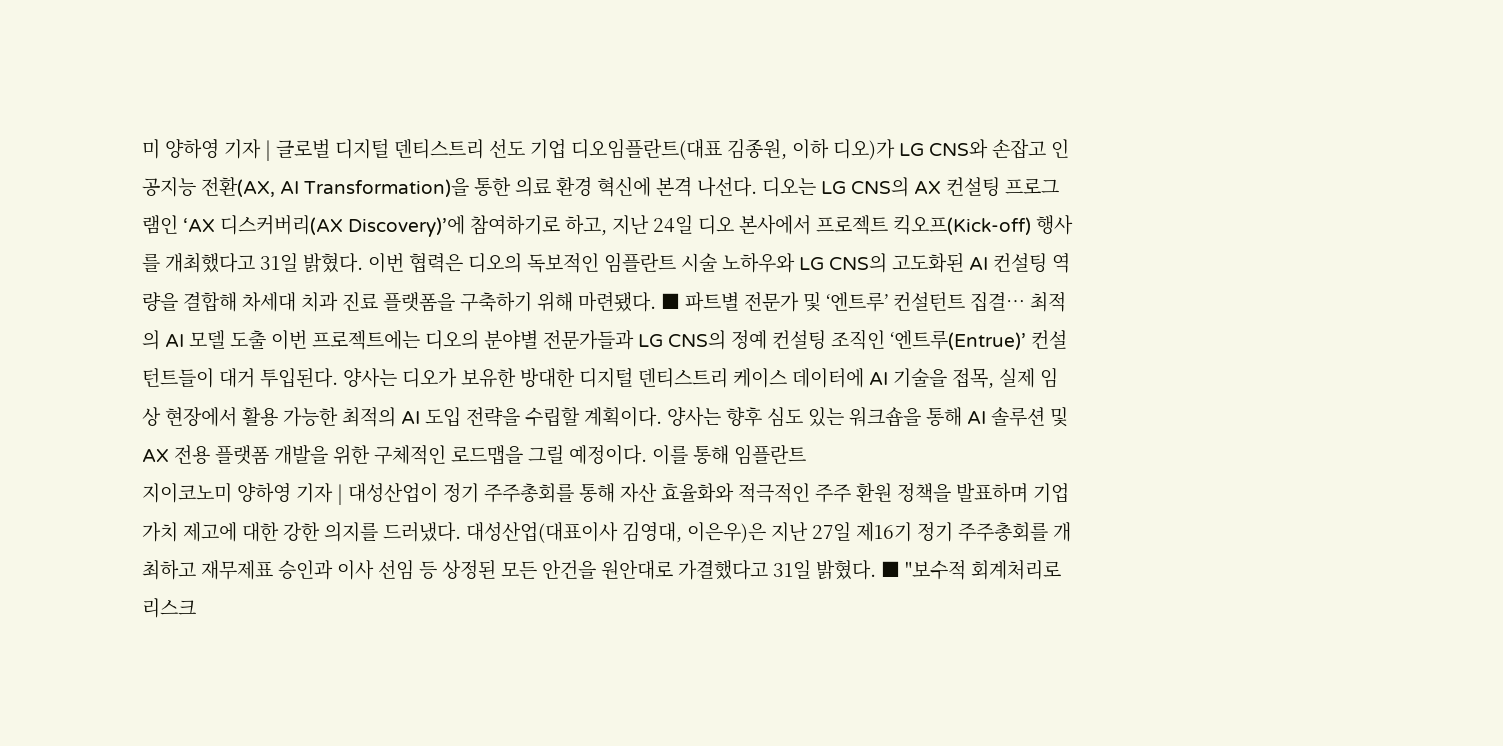미 양하영 기자 | 글로벌 디지털 덴티스트리 선도 기업 디오임플란트(대표 김종원, 이하 디오)가 LG CNS와 손잡고 인공지능 전환(AX, AI Transformation)을 통한 의료 환경 혁신에 본격 나선다. 디오는 LG CNS의 AX 컨설팅 프로그램인 ‘AX 디스커버리(AX Discovery)’에 참여하기로 하고, 지난 24일 디오 본사에서 프로젝트 킥오프(Kick-off) 행사를 개최했다고 31일 밝혔다. 이번 협력은 디오의 독보적인 임플란트 시술 노하우와 LG CNS의 고도화된 AI 컨설팅 역량을 결합해 차세대 치과 진료 플랫폼을 구축하기 위해 마련됐다. ■ 파트별 전문가 및 ‘엔트루’ 컨설턴트 집결… 최적의 AI 모델 도출 이번 프로젝트에는 디오의 분야별 전문가들과 LG CNS의 정예 컨설팅 조직인 ‘엔트루(Entrue)’ 컨설턴트들이 대거 투입된다. 양사는 디오가 보유한 방대한 디지털 덴티스트리 케이스 데이터에 AI 기술을 접목, 실제 임상 현장에서 활용 가능한 최적의 AI 도입 전략을 수립할 계획이다. 양사는 향후 심도 있는 워크숍을 통해 AI 솔루션 및 AX 전용 플랫폼 개발을 위한 구체적인 로드맵을 그릴 예정이다. 이를 통해 임플란트
지이코노미 양하영 기자 | 대성산업이 정기 주주총회를 통해 자산 효율화와 적극적인 주주 환원 정책을 발표하며 기업 가치 제고에 대한 강한 의지를 드러냈다. 대성산업(대표이사 김영대, 이은우)은 지난 27일 제16기 정기 주주총회를 개최하고 재무제표 승인과 이사 선임 등 상정된 모든 안건을 원안대로 가결했다고 31일 밝혔다. ■ "보수적 회계처리로 리스크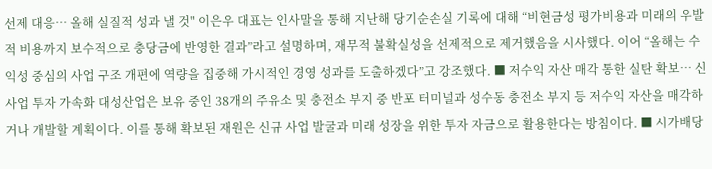선제 대응… 올해 실질적 성과 낼 것" 이은우 대표는 인사말을 통해 지난해 당기순손실 기록에 대해 “비현금성 평가비용과 미래의 우발적 비용까지 보수적으로 충당금에 반영한 결과”라고 설명하며, 재무적 불확실성을 선제적으로 제거했음을 시사했다. 이어 “올해는 수익성 중심의 사업 구조 개편에 역량을 집중해 가시적인 경영 성과를 도출하겠다”고 강조했다. ■ 저수익 자산 매각 통한 실탄 확보… 신사업 투자 가속화 대성산업은 보유 중인 38개의 주유소 및 충전소 부지 중 반포 터미널과 성수동 충전소 부지 등 저수익 자산을 매각하거나 개발할 계획이다. 이를 통해 확보된 재원은 신규 사업 발굴과 미래 성장을 위한 투자 자금으로 활용한다는 방침이다. ■ 시가배당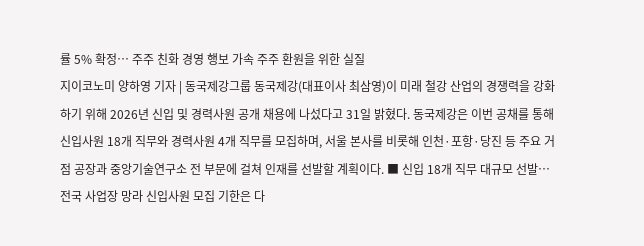률 5% 확정… 주주 친화 경영 행보 가속 주주 환원을 위한 실질
지이코노미 양하영 기자 | 동국제강그룹 동국제강(대표이사 최삼영)이 미래 철강 산업의 경쟁력을 강화하기 위해 2026년 신입 및 경력사원 공개 채용에 나섰다고 31일 밝혔다. 동국제강은 이번 공채를 통해 신입사원 18개 직무와 경력사원 4개 직무를 모집하며, 서울 본사를 비롯해 인천·포항·당진 등 주요 거점 공장과 중앙기술연구소 전 부문에 걸쳐 인재를 선발할 계획이다. ■ 신입 18개 직무 대규모 선발… 전국 사업장 망라 신입사원 모집 기한은 다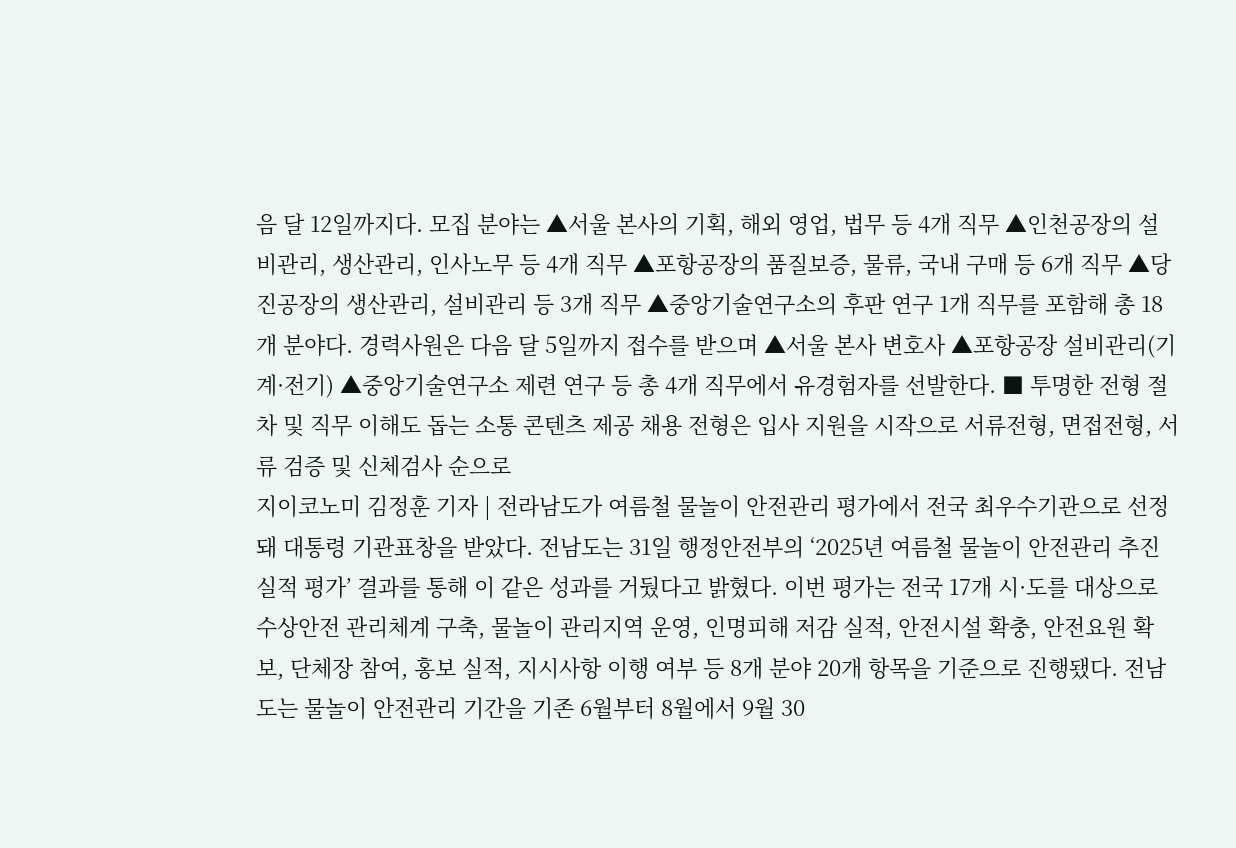음 달 12일까지다. 모집 분야는 ▲서울 본사의 기획, 해외 영업, 법무 등 4개 직무 ▲인천공장의 설비관리, 생산관리, 인사노무 등 4개 직무 ▲포항공장의 품질보증, 물류, 국내 구매 등 6개 직무 ▲당진공장의 생산관리, 설비관리 등 3개 직무 ▲중앙기술연구소의 후판 연구 1개 직무를 포함해 총 18개 분야다. 경력사원은 다음 달 5일까지 접수를 받으며 ▲서울 본사 변호사 ▲포항공장 설비관리(기계·전기) ▲중앙기술연구소 제련 연구 등 총 4개 직무에서 유경험자를 선발한다. ■ 투명한 전형 절차 및 직무 이해도 돕는 소통 콘텐츠 제공 채용 전형은 입사 지원을 시작으로 서류전형, 면접전형, 서류 검증 및 신체검사 순으로
지이코노미 김정훈 기자 | 전라남도가 여름철 물놀이 안전관리 평가에서 전국 최우수기관으로 선정돼 대통령 기관표창을 받았다. 전남도는 31일 행정안전부의 ‘2025년 여름철 물놀이 안전관리 추진실적 평가’ 결과를 통해 이 같은 성과를 거뒀다고 밝혔다. 이번 평가는 전국 17개 시·도를 대상으로 수상안전 관리체계 구축, 물놀이 관리지역 운영, 인명피해 저감 실적, 안전시설 확충, 안전요원 확보, 단체장 참여, 홍보 실적, 지시사항 이행 여부 등 8개 분야 20개 항목을 기준으로 진행됐다. 전남도는 물놀이 안전관리 기간을 기존 6월부터 8월에서 9월 30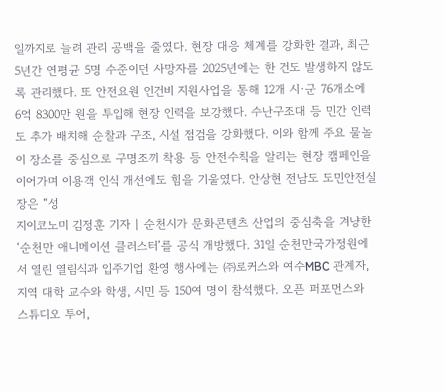일까지로 늘려 관리 공백을 줄였다. 현장 대응 체계를 강화한 결과, 최근 5년간 연평균 5명 수준이던 사망자를 2025년에는 한 건도 발생하지 않도록 관리했다. 또 안전요원 인건비 지원사업을 통해 12개 시·군 76개소에 6억 8300만 원을 투입해 현장 인력을 보강했다. 수난구조대 등 민간 인력도 추가 배치해 순찰과 구조, 시설 점검을 강화했다. 이와 함께 주요 물놀이 장소를 중심으로 구명조끼 착용 등 안전수칙을 알리는 현장 캠페인을 이어가며 이용객 인식 개선에도 힘을 기울였다. 안상현 전남도 도민안전실장은 “성
지이코노미 김정훈 기자 | 순천시가 문화콘텐츠 산업의 중심축을 겨냥한 ‘순천만 애니메이션 클러스터’를 공식 개방했다. 31일 순천만국가정원에서 열린 열림식과 입주기업 환영 행사에는 ㈜로커스와 여수MBC 관계자, 지역 대학 교수와 학생, 시민 등 150여 명이 참석했다. 오픈 퍼포먼스와 스튜디오 투어,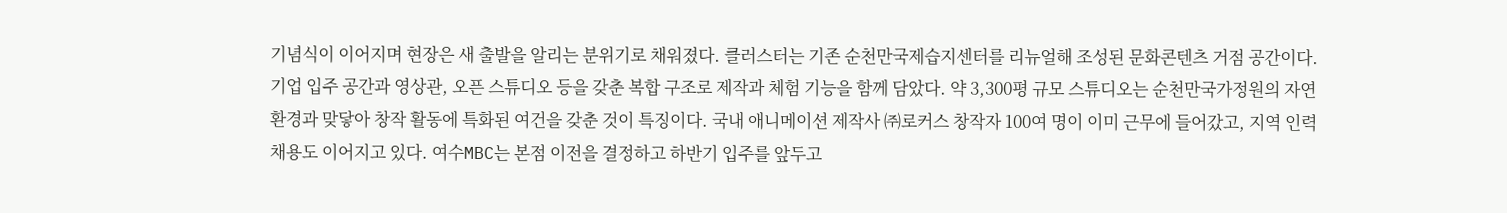기념식이 이어지며 현장은 새 출발을 알리는 분위기로 채워졌다. 클러스터는 기존 순천만국제습지센터를 리뉴얼해 조성된 문화콘텐츠 거점 공간이다. 기업 입주 공간과 영상관, 오픈 스튜디오 등을 갖춘 복합 구조로 제작과 체험 기능을 함께 담았다. 약 3,300평 규모 스튜디오는 순천만국가정원의 자연 환경과 맞닿아 창작 활동에 특화된 여건을 갖춘 것이 특징이다. 국내 애니메이션 제작사 ㈜로커스 창작자 100여 명이 이미 근무에 들어갔고, 지역 인력 채용도 이어지고 있다. 여수MBC는 본점 이전을 결정하고 하반기 입주를 앞두고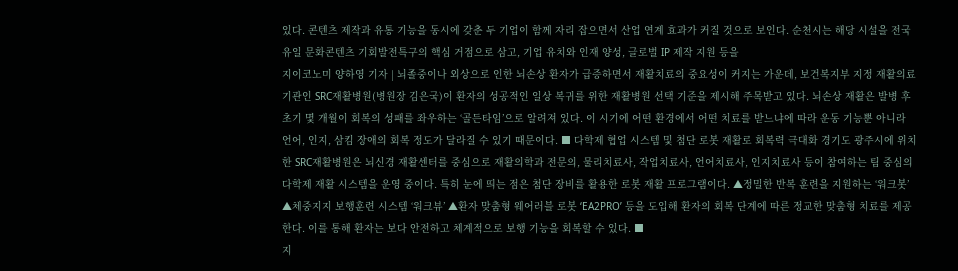있다. 콘텐츠 제작과 유통 기능을 동시에 갖춘 두 기업이 함께 자리 잡으면서 산업 연계 효과가 커질 것으로 보인다. 순천시는 해당 시설을 전국 유일 문화콘텐츠 기회발전특구의 핵심 거점으로 삼고, 기업 유치와 인재 양성, 글로벌 IP 제작 지원 등을
지이코노미 양하영 기자 | 뇌졸중이나 외상으로 인한 뇌손상 환자가 급증하면서 재활치료의 중요성이 커지는 가운데, 보건복지부 지정 재활의료기관인 SRC재활병원(병원장 김은국)이 환자의 성공적인 일상 복귀를 위한 재활병원 선택 기준을 제시해 주목받고 있다. 뇌손상 재활은 발병 후 초기 몇 개월이 회복의 성패를 좌우하는 ‘골든타임’으로 알려져 있다. 이 시기에 어떤 환경에서 어떤 치료를 받느냐에 따라 운동 기능뿐 아니라 언어, 인지, 삼킴 장애의 회복 정도가 달라질 수 있기 때문이다. ■ 다학제 협업 시스템 및 첨단 로봇 재활로 회복력 극대화 경기도 광주시에 위치한 SRC재활병원은 뇌신경 재활센터를 중심으로 재활의학과 전문의, 물리치료사, 작업치료사, 언어치료사, 인지치료사 등이 참여하는 팀 중심의 다학제 재활 시스템을 운영 중이다. 특히 눈에 띄는 점은 첨단 장비를 활용한 로봇 재활 프로그램이다. ▲정밀한 반복 훈련을 지원하는 ‘워크봇’ ▲체중지지 보행훈련 시스템 ‘워크뷰’ ▲환자 맞춤형 웨어러블 로봇 ‘EA2PRO’ 등을 도입해 환자의 회복 단계에 따른 정교한 맞춤형 치료를 제공한다. 이를 통해 환자는 보다 안전하고 체계적으로 보행 기능을 회복할 수 있다. ■
지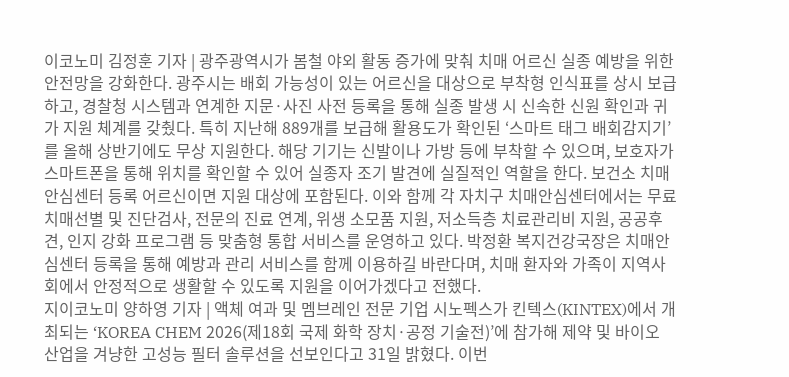이코노미 김정훈 기자 | 광주광역시가 봄철 야외 활동 증가에 맞춰 치매 어르신 실종 예방을 위한 안전망을 강화한다. 광주시는 배회 가능성이 있는 어르신을 대상으로 부착형 인식표를 상시 보급하고, 경찰청 시스템과 연계한 지문·사진 사전 등록을 통해 실종 발생 시 신속한 신원 확인과 귀가 지원 체계를 갖췄다. 특히 지난해 889개를 보급해 활용도가 확인된 ‘스마트 태그 배회감지기’를 올해 상반기에도 무상 지원한다. 해당 기기는 신발이나 가방 등에 부착할 수 있으며, 보호자가 스마트폰을 통해 위치를 확인할 수 있어 실종자 조기 발견에 실질적인 역할을 한다. 보건소 치매안심센터 등록 어르신이면 지원 대상에 포함된다. 이와 함께 각 자치구 치매안심센터에서는 무료 치매선별 및 진단검사, 전문의 진료 연계, 위생 소모품 지원, 저소득층 치료관리비 지원, 공공후견, 인지 강화 프로그램 등 맞춤형 통합 서비스를 운영하고 있다. 박정환 복지건강국장은 치매안심센터 등록을 통해 예방과 관리 서비스를 함께 이용하길 바란다며, 치매 환자와 가족이 지역사회에서 안정적으로 생활할 수 있도록 지원을 이어가겠다고 전했다.
지이코노미 양하영 기자 | 액체 여과 및 멤브레인 전문 기업 시노펙스가 킨텍스(KINTEX)에서 개최되는 ‘KOREA CHEM 2026(제18회 국제 화학 장치·공정 기술전)’에 참가해 제약 및 바이오 산업을 겨냥한 고성능 필터 솔루션을 선보인다고 31일 밝혔다. 이번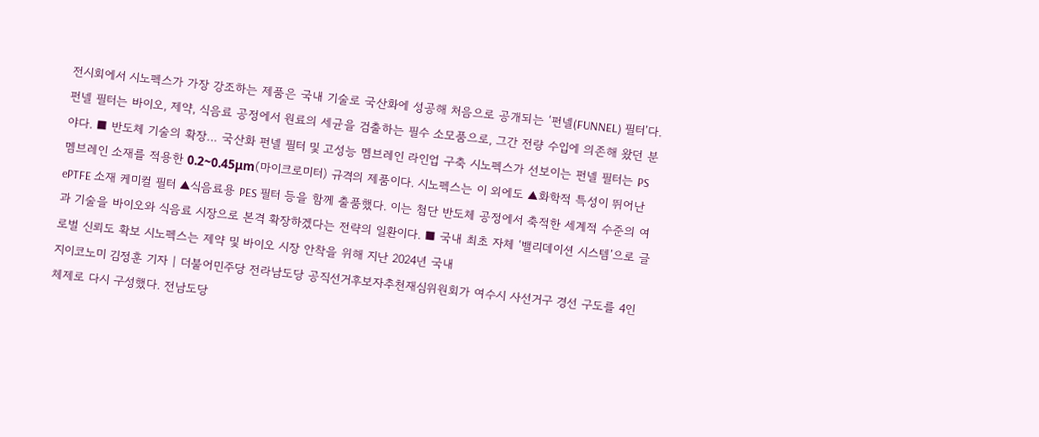전시회에서 시노펙스가 가장 강조하는 제품은 국내 기술로 국산화에 성공해 처음으로 공개되는 ‘펀넬(FUNNEL) 필터’다. 펀넬 필터는 바이오, 제약, 식음료 공정에서 원료의 세균을 검출하는 필수 소모품으로, 그간 전량 수입에 의존해 왔던 분야다. ■ 반도체 기술의 확장… 국산화 펀넬 필터 및 고성능 멤브레인 라인업 구축 시노펙스가 선보이는 펀넬 필터는 PS 멤브레인 소재를 적용한 0.2~0.45μm(마이크로미터) 규격의 제품이다. 시노펙스는 이 외에도 ▲화학적 특성이 뛰어난 ePTFE 소재 케미컬 필터 ▲식음료용 PES 필터 등을 함께 출품했다. 이는 첨단 반도체 공정에서 축적한 세계적 수준의 여과 기술을 바이오와 식음료 시장으로 본격 확장하겠다는 전략의 일환이다. ■ 국내 최초 자체 ‘밸리데이션 시스템’으로 글로벌 신뢰도 확보 시노펙스는 제약 및 바이오 시장 안착을 위해 지난 2024년 국내
지이코노미 김정훈 기자 | 더불어민주당 전라남도당 공직선거후보자추천재심위원회가 여수시 사선거구 경선 구도를 4인 체제로 다시 구성했다. 전남도당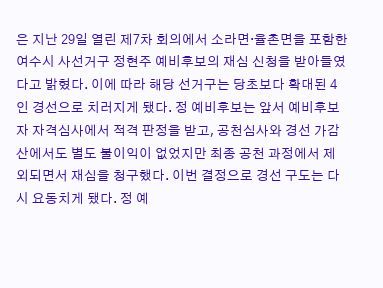은 지난 29일 열린 제7차 회의에서 소라면·율촌면을 포함한 여수시 사선거구 정현주 예비후보의 재심 신청을 받아들였다고 밝혔다. 이에 따라 해당 선거구는 당초보다 확대된 4인 경선으로 치러지게 됐다. 정 예비후보는 앞서 예비후보자 자격심사에서 적격 판정을 받고, 공천심사와 경선 가감산에서도 별도 불이익이 없었지만 최종 공천 과정에서 제외되면서 재심을 청구했다. 이번 결정으로 경선 구도는 다시 요동치게 됐다. 정 예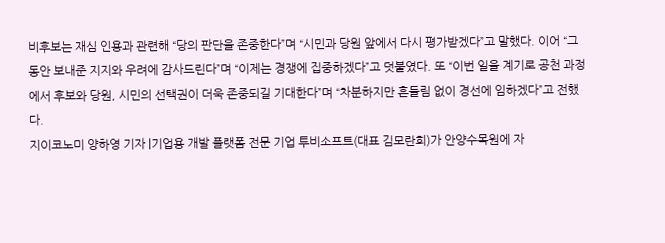비후보는 재심 인용과 관련해 “당의 판단을 존중한다”며 “시민과 당원 앞에서 다시 평가받겠다”고 말했다. 이어 “그동안 보내준 지지와 우려에 감사드린다”며 “이제는 경쟁에 집중하겠다”고 덧붙였다. 또 “이번 일을 계기로 공천 과정에서 후보와 당원, 시민의 선택권이 더욱 존중되길 기대한다”며 “차분하지만 흔들림 없이 경선에 임하겠다”고 전했다.
지이코노미 양하영 기자 |기업용 개발 플랫폼 전문 기업 투비소프트(대표 김모란희)가 안양수목원에 자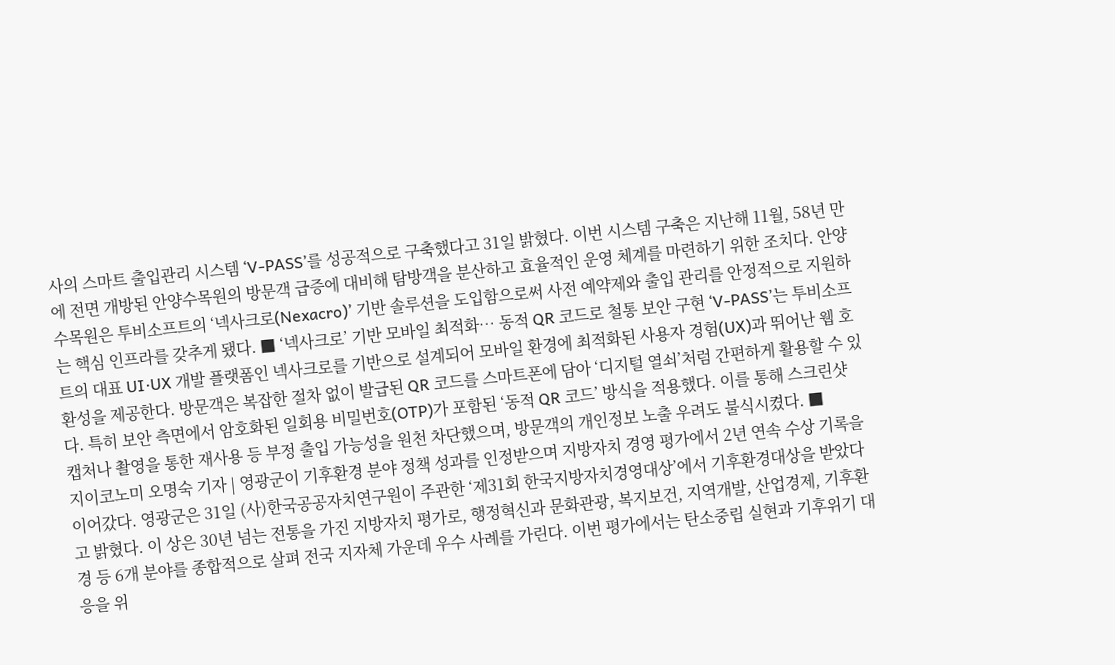사의 스마트 출입관리 시스템 ‘V-PASS’를 성공적으로 구축했다고 31일 밝혔다. 이번 시스템 구축은 지난해 11월, 58년 만에 전면 개방된 안양수목원의 방문객 급증에 대비해 탐방객을 분산하고 효율적인 운영 체계를 마련하기 위한 조치다. 안양수목원은 투비소프트의 ‘넥사크로(Nexacro)’ 기반 솔루션을 도입함으로써 사전 예약제와 출입 관리를 안정적으로 지원하는 핵심 인프라를 갖추게 됐다. ■ ‘넥사크로’ 기반 모바일 최적화… 동적 QR 코드로 철통 보안 구현 ‘V-PASS’는 투비소프트의 대표 UI·UX 개발 플랫폼인 넥사크로를 기반으로 설계되어 모바일 환경에 최적화된 사용자 경험(UX)과 뛰어난 웹 호환성을 제공한다. 방문객은 복잡한 절차 없이 발급된 QR 코드를 스마트폰에 담아 ‘디지털 열쇠’처럼 간편하게 활용할 수 있다. 특히 보안 측면에서 암호화된 일회용 비밀번호(OTP)가 포함된 ‘동적 QR 코드’ 방식을 적용했다. 이를 통해 스크린샷 캡처나 촬영을 통한 재사용 등 부정 출입 가능성을 원천 차단했으며, 방문객의 개인정보 노출 우려도 불식시켰다. ■
지이코노미 오명숙 기자 | 영광군이 기후환경 분야 정책 성과를 인정받으며 지방자치 경영 평가에서 2년 연속 수상 기록을 이어갔다. 영광군은 31일 (사)한국공공자치연구원이 주관한 ‘제31회 한국지방자치경영대상’에서 기후환경대상을 받았다고 밝혔다. 이 상은 30년 넘는 전통을 가진 지방자치 평가로, 행정혁신과 문화관광, 복지보건, 지역개발, 산업경제, 기후환경 등 6개 분야를 종합적으로 살펴 전국 지자체 가운데 우수 사례를 가린다. 이번 평가에서는 탄소중립 실현과 기후위기 대응을 위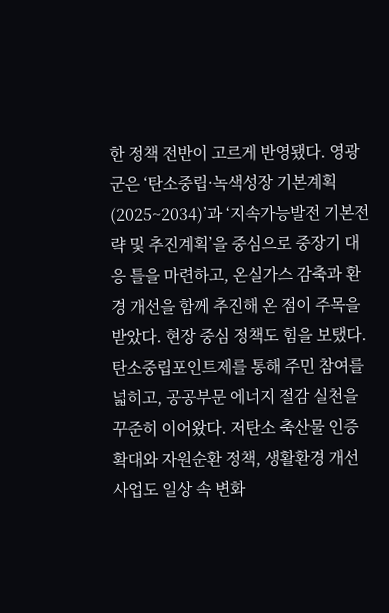한 정책 전반이 고르게 반영됐다. 영광군은 ‘탄소중립·녹색성장 기본계획(2025~2034)’과 ‘지속가능발전 기본전략 및 추진계획’을 중심으로 중장기 대응 틀을 마련하고, 온실가스 감축과 환경 개선을 함께 추진해 온 점이 주목을 받았다. 현장 중심 정책도 힘을 보탰다. 탄소중립포인트제를 통해 주민 참여를 넓히고, 공공부문 에너지 절감 실천을 꾸준히 이어왔다. 저탄소 축산물 인증 확대와 자원순환 정책, 생활환경 개선 사업도 일상 속 변화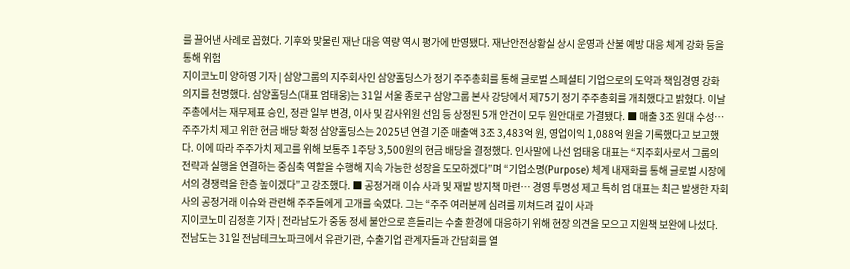를 끌어낸 사례로 꼽혔다. 기후와 맞물린 재난 대응 역량 역시 평가에 반영됐다. 재난안전상황실 상시 운영과 산불 예방 대응 체계 강화 등을 통해 위험
지이코노미 양하영 기자 | 삼양그룹의 지주회사인 삼양홀딩스가 정기 주주총회를 통해 글로벌 스페셜티 기업으로의 도약과 책임경영 강화 의지를 천명했다. 삼양홀딩스(대표 엄태웅)는 31일 서울 종로구 삼양그룹 본사 강당에서 제75기 정기 주주총회를 개최했다고 밝혔다. 이날 주총에서는 재무제표 승인, 정관 일부 변경, 이사 및 감사위원 선임 등 상정된 5개 안건이 모두 원안대로 가결됐다. ■ 매출 3조 원대 수성… 주주가치 제고 위한 현금 배당 확정 삼양홀딩스는 2025년 연결 기준 매출액 3조 3,483억 원, 영업이익 1,088억 원을 기록했다고 보고했다. 이에 따라 주주가치 제고를 위해 보통주 1주당 3,500원의 현금 배당을 결정했다. 인사말에 나선 엄태웅 대표는 “지주회사로서 그룹의 전략과 실행을 연결하는 중심축 역할을 수행해 지속 가능한 성장을 도모하겠다”며 “기업소명(Purpose) 체계 내재화를 통해 글로벌 시장에서의 경쟁력을 한층 높이겠다”고 강조했다. ■ 공정거래 이슈 사과 및 재발 방지책 마련… 경영 투명성 제고 특히 엄 대표는 최근 발생한 자회사의 공정거래 이슈와 관련해 주주들에게 고개를 숙였다. 그는 “주주 여러분께 심려를 끼쳐드려 깊이 사과
지이코노미 김정훈 기자 | 전라남도가 중동 정세 불안으로 흔들리는 수출 환경에 대응하기 위해 현장 의견을 모으고 지원책 보완에 나섰다. 전남도는 31일 전남테크노파크에서 유관기관, 수출기업 관계자들과 간담회를 열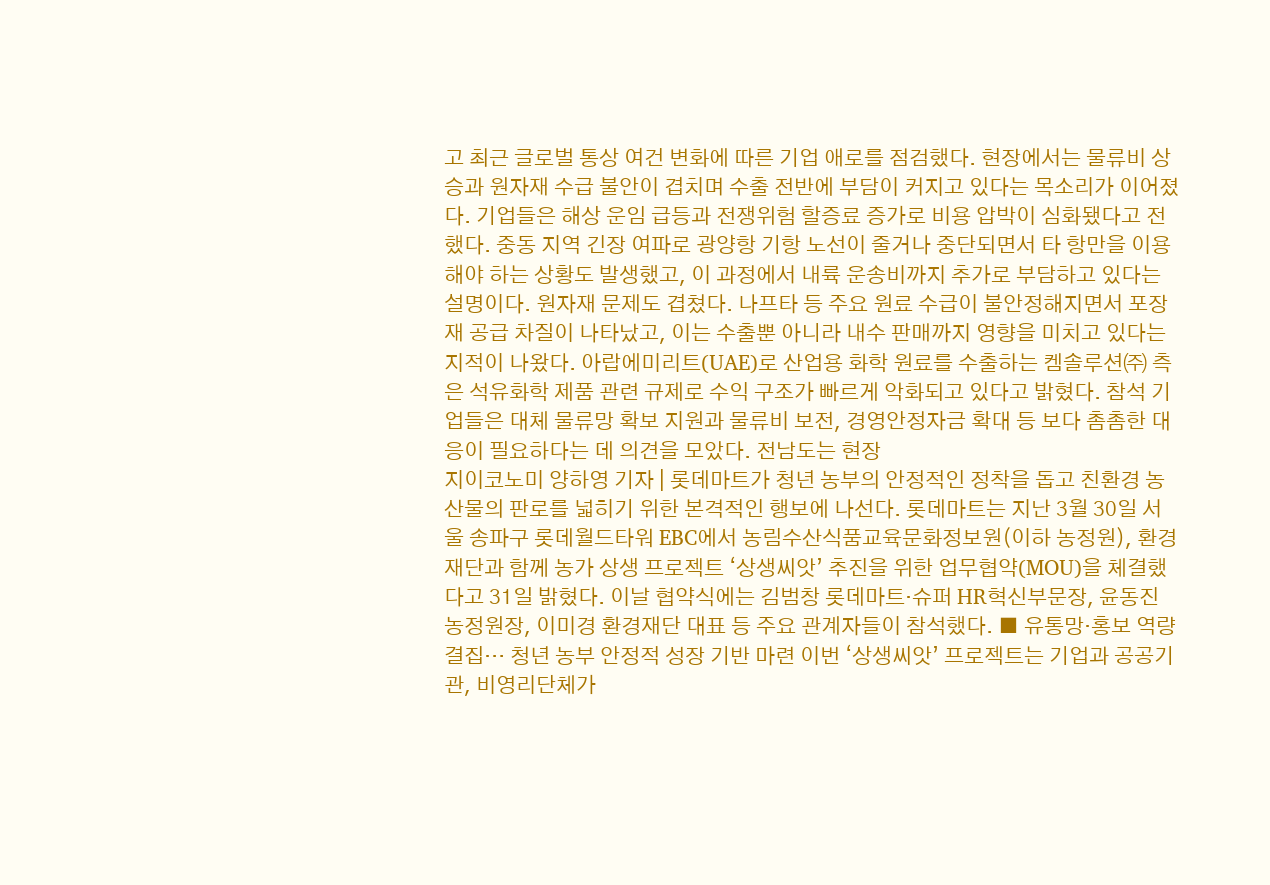고 최근 글로벌 통상 여건 변화에 따른 기업 애로를 점검했다. 현장에서는 물류비 상승과 원자재 수급 불안이 겹치며 수출 전반에 부담이 커지고 있다는 목소리가 이어졌다. 기업들은 해상 운임 급등과 전쟁위험 할증료 증가로 비용 압박이 심화됐다고 전했다. 중동 지역 긴장 여파로 광양항 기항 노선이 줄거나 중단되면서 타 항만을 이용해야 하는 상황도 발생했고, 이 과정에서 내륙 운송비까지 추가로 부담하고 있다는 설명이다. 원자재 문제도 겹쳤다. 나프타 등 주요 원료 수급이 불안정해지면서 포장재 공급 차질이 나타났고, 이는 수출뿐 아니라 내수 판매까지 영향을 미치고 있다는 지적이 나왔다. 아랍에미리트(UAE)로 산업용 화학 원료를 수출하는 켐솔루션㈜ 측은 석유화학 제품 관련 규제로 수익 구조가 빠르게 악화되고 있다고 밝혔다. 참석 기업들은 대체 물류망 확보 지원과 물류비 보전, 경영안정자금 확대 등 보다 촘촘한 대응이 필요하다는 데 의견을 모았다. 전남도는 현장
지이코노미 양하영 기자 | 롯데마트가 청년 농부의 안정적인 정착을 돕고 친환경 농산물의 판로를 넓히기 위한 본격적인 행보에 나선다. 롯데마트는 지난 3월 30일 서울 송파구 롯데월드타워 EBC에서 농림수산식품교육문화정보원(이하 농정원), 환경재단과 함께 농가 상생 프로젝트 ‘상생씨앗’ 추진을 위한 업무협약(MOU)을 체결했다고 31일 밝혔다. 이날 협약식에는 김범창 롯데마트·슈퍼 HR혁신부문장, 윤동진 농정원장, 이미경 환경재단 대표 등 주요 관계자들이 참석했다. ■ 유통망·홍보 역량 결집… 청년 농부 안정적 성장 기반 마련 이번 ‘상생씨앗’ 프로젝트는 기업과 공공기관, 비영리단체가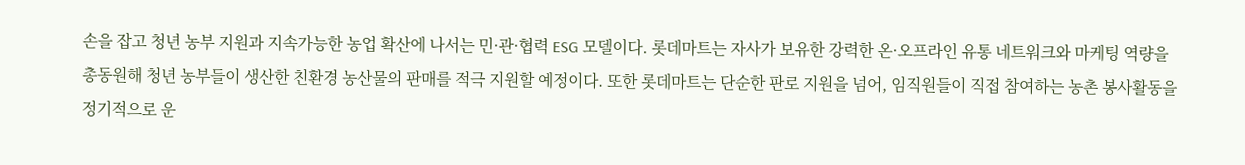손을 잡고 청년 농부 지원과 지속가능한 농업 확산에 나서는 민·관·협력 ESG 모델이다. 롯데마트는 자사가 보유한 강력한 온·오프라인 유통 네트워크와 마케팅 역량을 총동원해 청년 농부들이 생산한 친환경 농산물의 판매를 적극 지원할 예정이다. 또한 롯데마트는 단순한 판로 지원을 넘어, 임직원들이 직접 참여하는 농촌 봉사활동을 정기적으로 운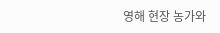영해 현장 농가와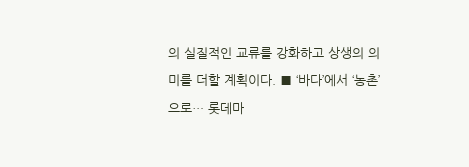의 실질적인 교류를 강화하고 상생의 의미를 더할 계획이다. ■ ‘바다’에서 ‘농촌’으로… 롯데마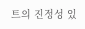트의 진정성 있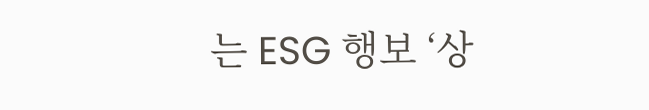는 ESG 행보 ‘상